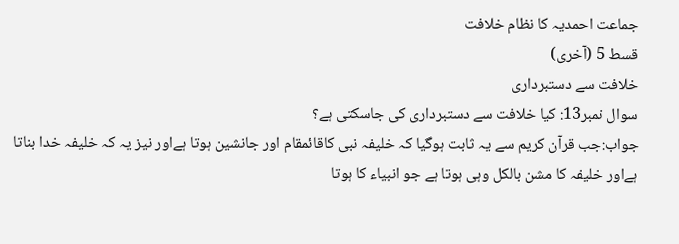جماعت احمدیہ کا نظام خلافت
قسط 5 (آخری)
خلافت سے دستبرداری
سوال نمبر13: کیا خلافت سے دستبرداری کی جاسکتی ہے؟
جواب:جب قرآن کریم سے یہ ثابت ہوگیا کہ خلیفہ نبی کاقائمقام اور جانشین ہوتا ہےاور نیز یہ کہ خلیفہ خدا بناتا ہےاور خلیفہ کا مشن بالکل وہی ہوتا ہے جو انبیاء کا ہوتا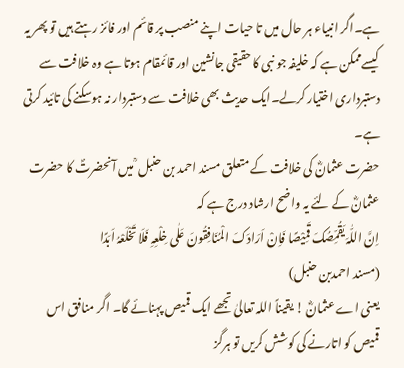ہے۔اگر انبیاء ہر حال میں تا حیات اپنے منصب پر قائم اور فائز رہتے ہیں تو پھر یہ کیسےممکن ہے کہ خلیفہ جو نبی کا حقیقی جانشین اور قائمقام ہوتا ہے وہ خلافت سے دستبرداری اختیار کرلے۔ایک حدیث بھی خلافت سے دستبردار نہ ہوسکنے کی تائید کرتی ہے۔
حضرت عثمانؓ کی خلافت کے متعلق مسند احمد بن حنبل ؒ میں آنحضرتؐ کا حضرت عثمانؓ کے لئے یہ واضح ارشاد درج ہے کہ
اِنَّ اللّٰہَ یَقُمِّصُکَ قَمِیْصًا فَاِنْ اَرَادَکَ الْمُنَافِقُونَ عَلٰی خِلْعِہِ فَلَا تَخْلَعْہُ اَبَدًا
(مسند احمدبن حنبل)
یعنی اے عثمانؓ ! یقیناً اللہ تعالیٰ تجھے ایک قمیص پہنائے گا۔ اگر منافق اس قمیص کو اتارنے کی کوشش کریں تو ہرگز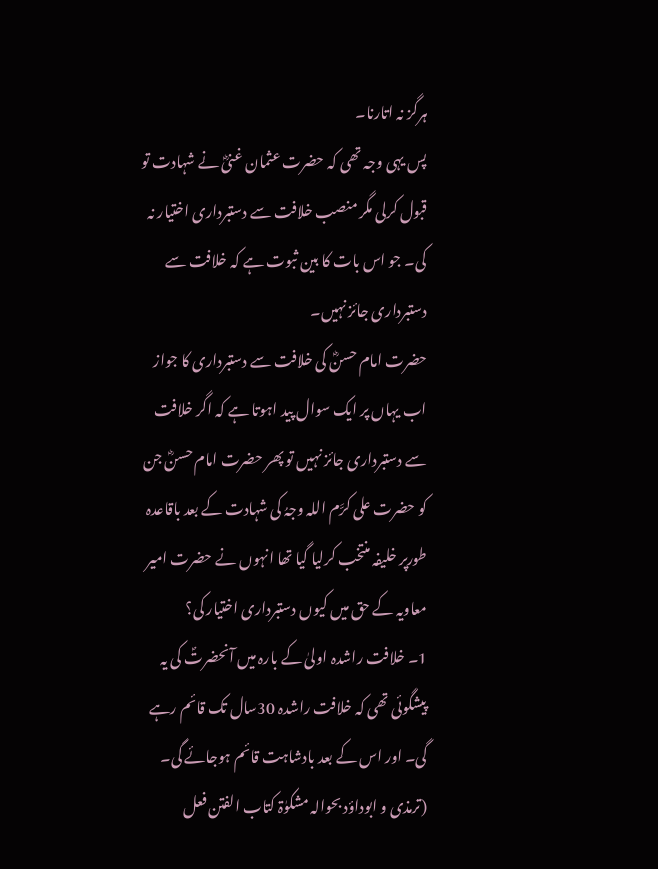ہرگز نہ اتارنا۔
پس یہی وجہ تھی کہ حضرت عثمان غنیؓ نے شہادت تو قبول کرلی مگر منصب خلافت سے دستبرداری اختیار نہ کی۔ جو اس بات کا بین ثبوت ہے کہ خلافت سے دستبرداری جائز نہیں۔
حضرت امام حسنؓ کی خلافت سے دستبرداری کا جواز
اب یہاں پر ایک سوال پید اہوتا ہے کہ اگر خلافت سے دستبرداری جائز نہیں تو پھر حضرت امام حسنؓ جن کو حضرت علی کرَّم اللہ وجہُ کی شہادت کے بعد باقاعدہ طورپر خلیفہ منتخب کرلیا گیا تھا انہوں نے حضرت امیر معاویہ کے حق میں کیوں دستبرداری اختیار کی؟
1۔ خلافت راشدہ اولیٰ کے بارہ میں آنحضرتؐ کی یہ پیشگوئی تھی کہ خلافت راشدہ 30سال تک قائم رہے گی۔ اور اس کے بعد بادشاہت قائم ہوجائے گی۔
(ترمذی و ابوداؤد بحوالہ مشکوٰۃ کتاب الفتن فعل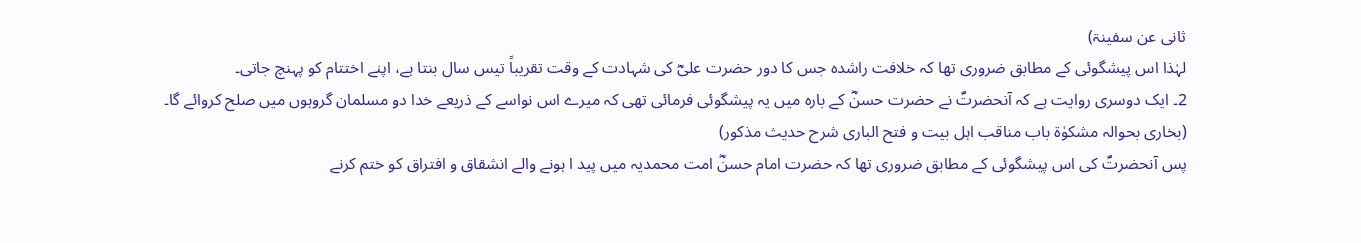ثانی عن سفینۃ)
لہٰذا اس پیشگوئی کے مطابق ضروری تھا کہ خلافت راشدہ جس کا دور حضرت علیؓ کی شہادت کے وقت تقریباً تیس سال بنتا ہے، اپنے اختتام کو پہنچ جاتی۔
2۔ ایک دوسری روایت ہے کہ آنحضرتؐ نے حضرت حسنؓ کے بارہ میں یہ پیشگوئی فرمائی تھی کہ میرے اس نواسے کے ذریعے خدا دو مسلمان گروہوں میں صلح کروائے گا۔
(بخاری بحوالہ مشکوٰۃ باب مناقب اہل بیت و فتح الباری شرح حدیث مذکور)
پس آنحضرتؐ کی اس پیشگوئی کے مطابق ضروری تھا کہ حضرت امام حسنؓ امت محمدیہ میں پید ا ہونے والے انشقاق و افتراق کو ختم کرنے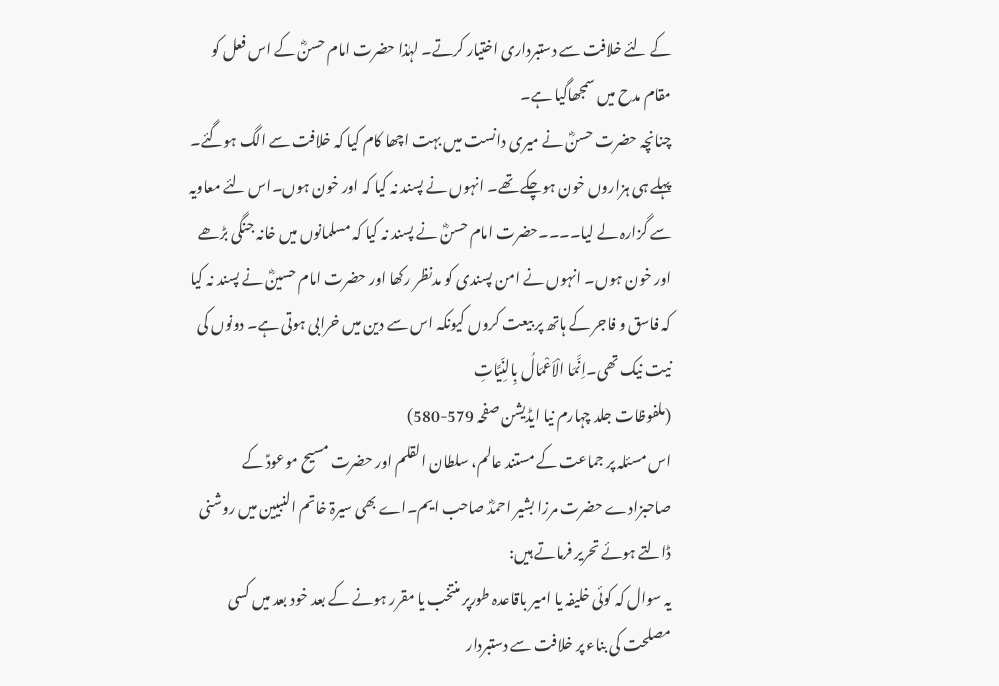کے لئے خلافت سے دستبرداری اختیار کرتے۔ لہٰذا حضرت امام حسنؓ کے اس فعل کو مقام مدح میں سمجھاگیا ہے۔
چنانچہ حضرت حسنؓ نے میری دانست میں بہت اچھا کام کیا کہ خلافت سے الگ ہوگئے۔ پہلے ہی ہزاروں خون ہوچکے تھے۔ انہوں نے پسند نہ کیا کہ اور خون ہوں۔اس لئے معاویہ سے گزارہ لے لیا۔۔۔۔حضرت امام حسنؓ نے پسند نہ کیا کہ مسلمانوں میں خانہ جنگی بڑھے اور خون ہوں۔ انہوں نے امن پسندی کو مدنظر رکھا اور حضرت امام حسینؓ نے پسند نہ کیا کہ فاسق و فاجر کے ہاتھ پر بیعت کروں کیونکہ اس سے دین میں خرابی ہوتی ہے۔ دونوں کی نیت نیک تھی۔اِنَّمَا الْاَعْمَالُ بِالنِّیَّاتِ
(ملفوظات جلد چہارم نیا ایڈیشن صفحہ 579-580)
اس مسئلہ پر جماعت کے مستند عالم، سلطان القلم اور حضرت مسیح موعودؑ کے صاحبزادے حضرت مرزا بشیر احمدؓ صاحب ایم۔اے بھی سیرۃ خاتم النبیین میں روشنی ڈالتے ہوئے تحریر فرماتے ہیں:
یہ سوال کہ کوئی خلیفہ یا امیر باقاعدہ طورپر منتخب یا مقرر ہونے کے بعد خود بعد میں کسی مصلحت کی بناء پر خلافت سے دستبردار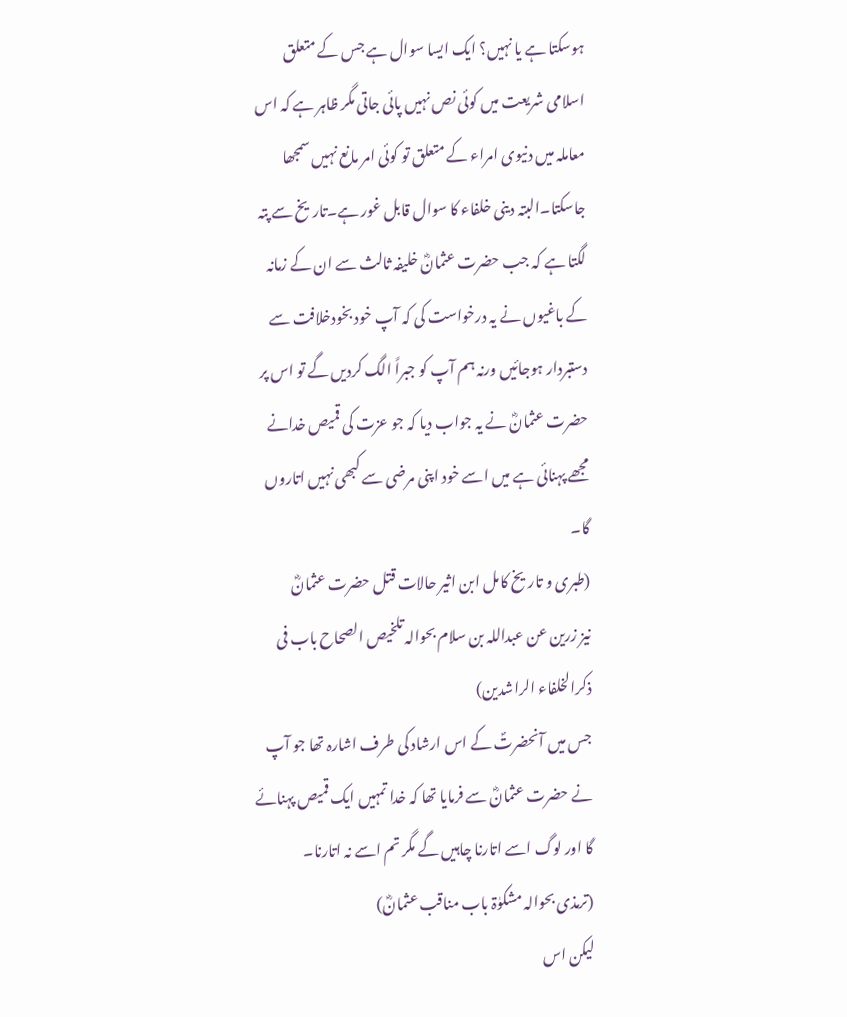ہوسکتا ہے یا نہیں؟ ایک ایسا سوال ہے جس کے متعلق اسلامی شریعت میں کوئی نص نہیں پائی جاتی مگر ظاہر ہے کہ اس معاملہ میں دنیوی امراء کے متعلق تو کوئی امر مانع نہیں سمجھا جاسکتا۔البتہ دینی خلفاء کا سوال قابل غور ہے۔تاریخ سے پتہ لگتا ہے کہ جب حضرت عثمانؓ خلیفہ ثالث سے ان کے زمانہ کے باغیوں نے یہ درخواست کی کہ آپ خود بخودخلافت سے دستبردار ہوجائیں ورنہ ہم آپ کو جبراً الگ کردیں گے تو اس پر حضرت عثمانؓ نے یہ جواب دیا کہ جو عزت کی قمیص خدانے مجھے پہنائی ہے میں اسے خود اپنی مرضی سے کبھی نہیں اتاروں گا۔
(طبری و تاریخ کامل ابن اثیر حالات قتل حضرت عثمانؓ
نیز زرین عن عبداللہ بن سلام بحوالہ تلخیص الصحاح باب فی ذکرالخلفاء الراشدین)
جس میں آنحضرتؐ کے اس ارشاد کی طرف اشارہ تھا جو آپ نے حضرت عثمانؓ سے فرمایا تھا کہ خدا تمہیں ایک قمیص پہنائے گا اور لوگ اسے اتارنا چاہیں گے مگر تم اسے نہ اتارنا۔
(ترمذی بحوالہ مشکوٰۃ باب مناقب عثمانؓ)
لیکن اس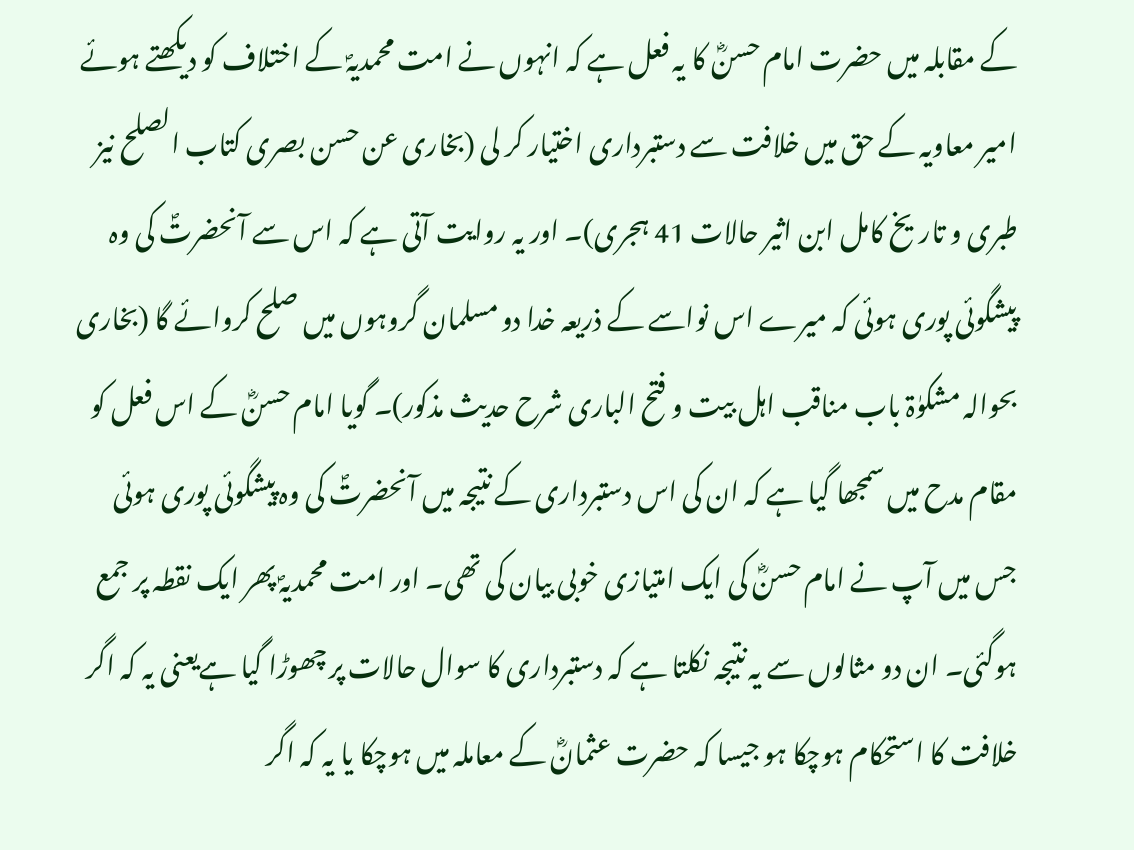کے مقابلہ میں حضرت امام حسنؓ کا یہ فعل ہے کہ انہوں نے امت محمدیہؐ کے اختلاف کو دیکھتے ہوئے امیر معاویہ کے حق میں خلافت سے دستبرداری اختیار کر لی (بخاری عن حسن بصری کتاب الصلح نیز طبری و تاریخ کامل ابن اثیر حالات 41 ہجری)۔ اور یہ روایت آتی ہے کہ اس سے آنحضرتؐ کی وہ پیشگوئی پوری ہوئی کہ میرے اس نواسے کے ذریعہ خدا دو مسلمان گروہوں میں صلح کروائے گا (بخاری بحوالہ مشکوٰۃ باب مناقب اہل بیت و فتح الباری شرح حدیث مذکور)۔ گویا امام حسنؓ کے اس فعل کو مقام مدح میں سمجھا گیا ہے کہ ان کی اس دستبرداری کے نتیجہ میں آنحضرتؐ کی وہ پیشگوئی پوری ہوئی جس میں آپ نے امام حسنؓ کی ایک امتیازی خوبی بیان کی تھی۔ اور امت محمدیہؐ پھر ایک نقطہ پر جمع ہوگئی۔ ان دو مثالوں سے یہ نتیجہ نکلتا ہے کہ دستبرداری کا سوال حالات پر چھوڑا گیا ہےیعنی یہ کہ اگر خلافت کا استحکام ہوچکا ہو جیسا کہ حضرت عثمانؓ کے معاملہ میں ہوچکا یا یہ کہ اگر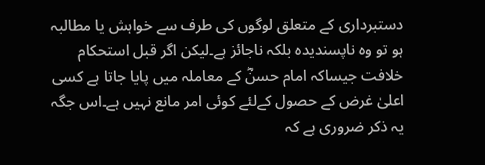دستبرداری کے متعلق لوگوں کی طرف سے خواہش یا مطالبہ ہو تو وہ ناپسندیدہ بلکہ ناجائز ہے۔لیکن اگر قبل استحکام خلافت جیساکہ امام حسنؓ کے معاملہ میں پایا جاتا ہے کسی اعلیٰ غرض کے حصول کےلئے کوئی امر مانع نہیں ہے۔اس جگہ یہ ذکر ضروری ہے کہ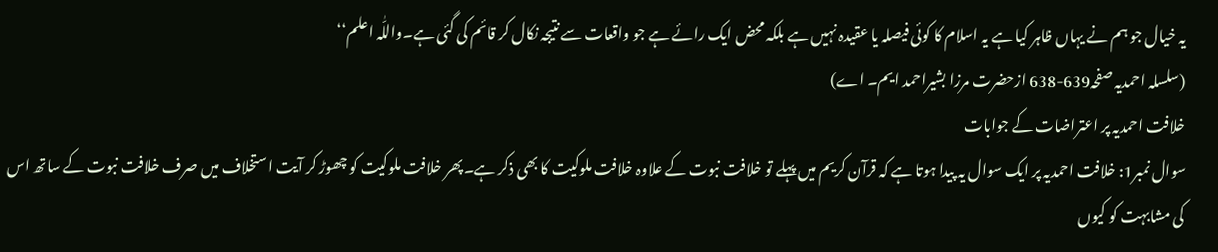یہ خیال جو ہم نے یہاں ظاہر کیا ہے یہ اسلام کا کوئی فیصلہ یا عقیدہ نہیں ہے بلکہ محض ایک رائے ہے جو واقعات سے نتیجہ نکال کر قائم کی گئی ہے۔واللّٰہ اعلم‘‘
(سلسلہ احمدیہ صفحہ639-638 ازحضرت مرزا بشیراحمد ایم۔ اے)
خلافت احمدیہ پر اعتراضات کے جوابات
سوال نمبر1: خلافت احمدیہ پر ایک سوال یہ پیدا ہوتا ہے کہ قرآن کریم میں پہلے تو خلافت نبوت کے علاوہ خلافت ملوکیت کا بھی ذکر ہے۔پھر خلافت ملوکیت کو چھوڑ کر آیت استخلاف میں صرف خلافت نبوت کے ساتھ اس کی مشابہت کو کیوں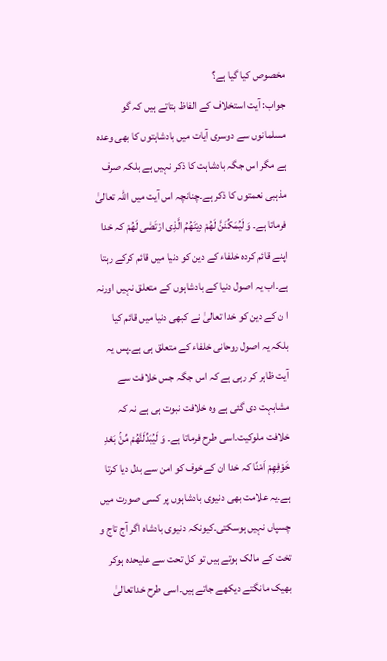مخصوص کیا گیا ہے؟
جواب: آیت استخلاف کے الفاظ بتاتے ہیں کہ گو مسلمانوں سے دوسری آیات میں بادشاہتوں کا بھی وعدہ ہے مگر اس جگہ بادشاہت کا ذکر نہیں ہے بلکہ صرف مذہبی نعمتوں کا ذکر ہے۔چنانچہ اس آیت میں اللہ تعالیٰ فرماتا ہے۔ وَ لَیُمَكِّنَنَّ لَهُمْ دِیْنَهُمُ الَّذِی ارْتَضٰى لَهُمْ کہ خدا اپنے قائم کردہ خلفاء کے دین کو دنیا میں قائم کرکے رہتا ہے۔اب یہ اصول دنیا کے بادشاہوں کے متعلق نہیں اورنہ ا ن کے دین کو خدا تعالیٰ نے کبھی دنیا میں قائم کیا بلکہ یہ اصول روحانی خلفاء کے متعلق ہی ہے۔پس یہ آیت ظاہر کر رہی ہے کہ اس جگہ جس خلافت سے مشابہت دی گئی ہے وہ خلافت نبوت ہی ہے نہ کہ خلافت ملوکیت۔اسی طرح فرماتا ہے۔ وَ لَیُبَدِّلَنَّهُمْ مِّنْۢ بَعْدِ خَوْفِهِمْ اَمْنًا کہ خدا ان کےخوف کو امن سے بدل دیا کرتا ہے۔یہ علامت بھی دنیوی بادشاہوں پر کسی صورت میں چسپاں نہیں ہوسکتی۔کیونکہ دنیوی بادشاہ اگر آج تاج و تخت کے مالک ہوتے ہیں تو کل تحت سے علیحدہ ہوکر بھیک مانگتے دیکھے جاتے ہیں۔اسی طرح خداتعالیٰ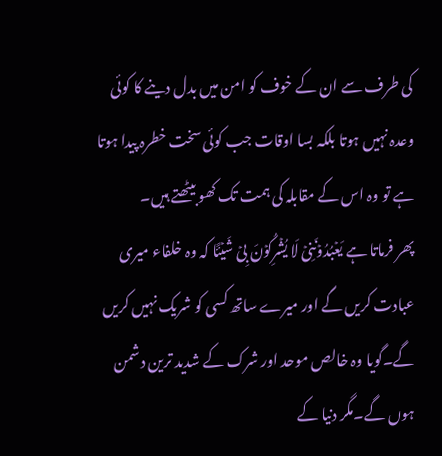کی طرف سے ان کے خوف کو امن میں بدل دینے کا کوئی وعدہ نہیں ہوتا بلکہ بسا اوقات جب کوئی سخت خطرہ پیدا ہوتا ہے تو وہ اس کے مقابلہ کی ہمت تک کھو بیٹھتے ہیں۔
پھر فرماتا ہے یَعۡبُدُوۡنَنِیۡ لَا یُشۡرِکُوۡنَ بِیۡ شَیۡئًا کہ وہ خلفاء میری عبادت کریں گے اور میرے ساتھ کسی کو شریک نہیں کریں گے۔گویا وہ خالص موحد اور شرک کے شدید ترین دشمن ہوں گے۔مگر دنیا کے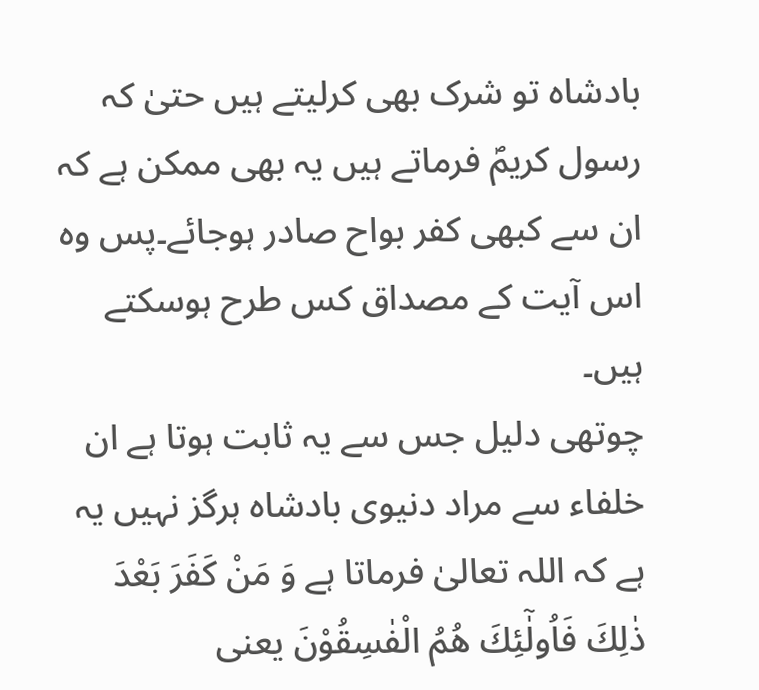بادشاہ تو شرک بھی کرلیتے ہیں حتیٰ کہ رسول کریمؐ فرماتے ہیں یہ بھی ممکن ہے کہ ان سے کبھی کفر بواح صادر ہوجائے۔پس وہ اس آیت کے مصداق کس طرح ہوسکتے ہیں۔
چوتھی دلیل جس سے یہ ثابت ہوتا ہے ان خلفاء سے مراد دنیوی بادشاہ ہرگز نہیں یہ ہے کہ اللہ تعالیٰ فرماتا ہے وَ مَنْ كَفَرَ بَعْدَ ذٰلِكَ فَاُولٰٓئِكَ هُمُ الْفٰسِقُوْنَ یعنی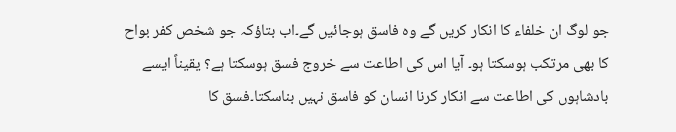جو لوگ ان خلفاء کا انکار کریں گے وہ فاسق ہوجائیں گے۔اب بتاؤکہ جو شخص کفر بواح کا بھی مرتکب ہوسکتا ہو۔ آیا اس کی اطاعت سے خروج فسق ہوسکتا ہے؟ یقیناً ایسے بادشاہوں کی اطاعت سے انکار کرنا انسان کو فاسق نہیں بناسکتا۔فسق کا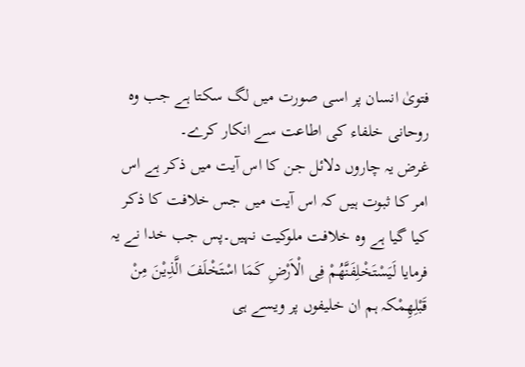فتویٰ انسان پر اسی صورت میں لگ سکتا ہے جب وہ روحانی خلفاء کی اطاعت سے انکار کرے۔
غرض یہ چاروں دلائل جن کا اس آیت میں ذکر ہے اس امر کا ثبوت ہیں کہ اس آیت میں جس خلافت کا ذکر کیا گیا ہے وہ خلافت ملوکیت نہیں۔پس جب خدا نے یہ فرمایا لَیَسْتَخْلِفَنَّهُمْ فِی الْاَرْضِ كَمَا اسْتَخْلَفَ الَّذِیْنَ مِنْ قَبْلِهِمْکہ ہم ان خلیفوں پر ویسے ہی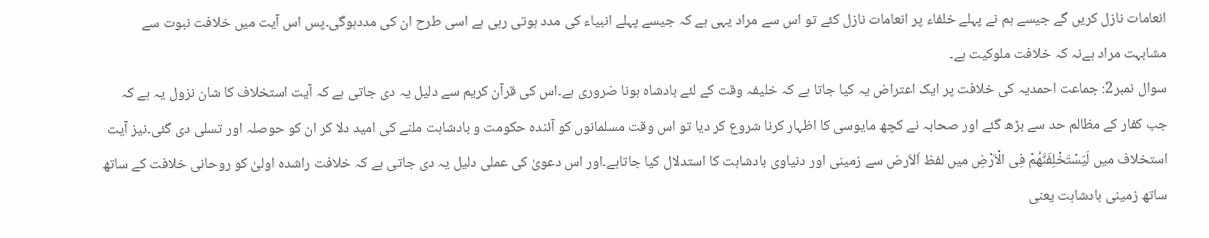انعامات نازل کریں گے جیسے ہم نے پہلے خلفاء پر انعامات نازل کئے تو اس سے مراد یہی ہے کہ جیسے پہلے انبیاء کی مدد ہوتی رہی ہے اسی طرح ان کی مددہوگی۔پس اس آیت میں خلافت نبوت سے مشابہت مراد ہےنہ کہ خلافت ملوکیت ہے۔
سوال نمبر2: جماعت احمدیہ کی خلافت پر ایک اعتراض یہ کیا جاتا ہے کہ خلیفہ وقت کے لئے بادشاہ ہونا ضروری ہے۔اس کی قرآن کریم سے دلیل یہ دی جاتی ہے کہ آیت استخلاف کا شان نزول یہ ہے کہ جب کفار کے مظالم حد سے بڑھ گئے اور صحابہ نے کچھ مایوسی کا اظہار کرنا شروع کر دیا تو اس وقت مسلمانوں کو آئندہ حکومت و بادشاہت ملنے کی امید دلا کر ان کو حوصلہ اور تسلی دی گئی۔نیز آیت استخلاف میں لَیَسْتَخْلِفَنَّهُمْ فِی الْاَرْضِ میں لفظ اَلاَرض سے زمینی اور دنیاوی بادشاہت کا استدلال کیا جاتاہے۔اور اس دعویٰ کی عملی دلیل یہ دی جاتی ہے کہ خلافت راشدہ اولیٰ کو روحانی خلافت کے ساتھ ساتھ زمینی بادشاہت یعنی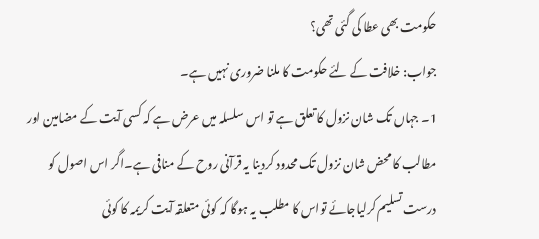حکومت بھی عطا کی گئی تھی؟
جواب: خلافت کے لئے حکومت کا ملنا ضروری نہیں ہے۔
1۔ جہاں تک شان نزول کا تعلق ہے تو اس سلسلہ میں عرض ہے کہ کسی آیت کے مضامین اور مطالب کا محض شان نزول تک محدود کردینا یہ قرآنی روح کے منافی ہے۔اگر اس اصول کو درست تسلیم کرلیاجائے تواس کا مطلب یہ ہوگا کہ کوئی متعلقہ آیت کریمہ کا کوئی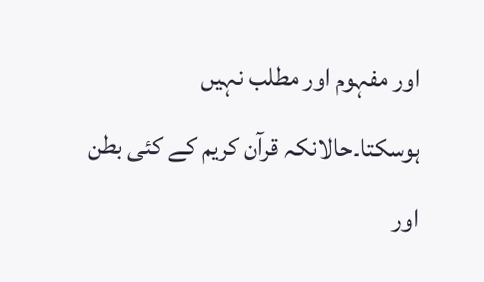اور مفہوم اور مطلب نہیں ہوسکتا۔حالانکہ قرآن کریم کے کئی بطن اور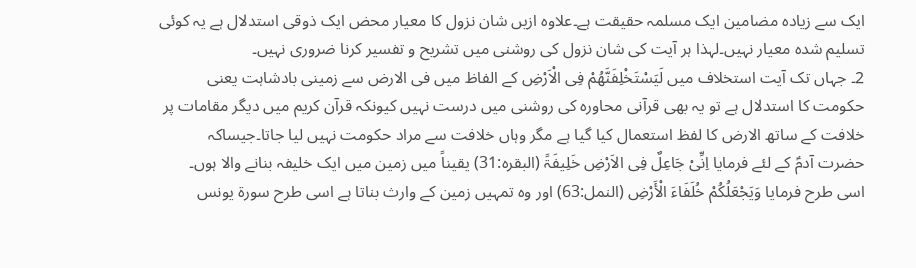ایک سے زیادہ مضامین ایک مسلمہ حقیقت ہے۔علاوہ ازیں شان نزول کا معیار محض ایک ذوقی استدلال ہے یہ کوئی تسلیم شدہ معیار نہیں۔لہذا ہر آیت کی شان نزول کی روشنی میں تشریح و تفسیر کرنا ضروری نہیں۔
2۔ جہاں تک آیت استخلاف میں لَیَسْتَخْلِفَنَّهُمْ فِی الْاَرْضِ کے الفاظ میں فی الارض سے زمینی بادشاہت یعنی حکومت کا استدلال ہے تو یہ بھی قرآنی محاورہ کی روشنی میں درست نہیں کیونکہ قرآن کریم میں دیگر مقامات پر خلافت کے ساتھ الارض کا لفظ استعمال کیا گیا ہے مگر وہاں خلافت سے مراد حکومت نہیں لیا جاتا۔جیساکہ حضرت آدمؑ کے لئے فرمایا اِنِّیْ جَاعِلٌ فِی الاَرْضِ خَلِیفَۃً (البقرہ:31) یقیناً میں زمین میں ایک خلیفہ بنانے والا ہوں۔ اسی طرح فرمایا وَيَجْعَلُكُمْ خُلَفَاءَ الْأَرْضِ (النمل:63) اور وہ تمہیں زمین کے وارث بناتا ہے اسی طرح سورۃ یونس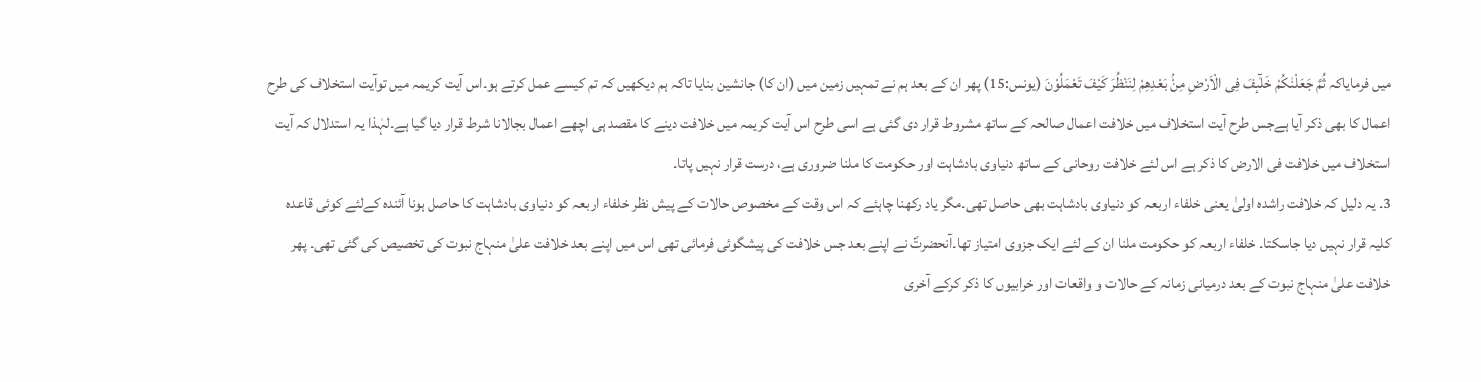میں فرمایاکہ ثُمَّ جَعَلْنٰكُمْ خَلٰٓىٕفَ فِی الْاَرْضِ مِنْۢ بَعْدِهِمْ لِنَنْظُرَ كَیْفَ تَعْمَلُوْنَ (یونس:15) پھر ان کے بعد ہم نے تمہیں زمین میں (ان کا) جانشین بنایا تاکہ ہم دیکھیں کہ تم کیسے عمل کرتے ہو۔اس آیت کریمہ میں توآیت استخلاف کی طرح اعمال کا بھی ذکر آیا ہےجس طرح آیت استخلاف میں خلافت اعمال صالحہ کے ساتھ مشروط قرار دی گئی ہے اسی طرح اس آیت کریمہ میں خلافت دینے کا مقصد ہی اچھے اعمال بجالانا شرط قرار دیا گیا ہے۔لہٰذا یہ استدلال کہ آیت استخلاف میں خلافت فی الارض کا ذکر ہے اس لئے خلافت روحانی کے ساتھ دنیاوی بادشاہت اور حکومت کا ملنا ضروری ہے، درست قرار نہیں پاتا۔
3۔ یہ دلیل کہ خلافت راشدہ اولیٰ یعنی خلفاء اربعہ کو دنیاوی بادشاہت بھی حاصل تھی۔مگر یاد رکھنا چاہئے کہ اس وقت کے مخصوص حالات کے پیش نظر خلفاء اربعہ کو دنیاوی بادشاہت کا حاصل ہونا آئندہ کےلئے کوئی قاعدہ کلیہ قرار نہیں دیا جاسکتا۔ خلفاء اربعہ کو حکومت ملنا ان کے لئے ایک جزوی امتیاز تھا۔آنحضرتؐ نے اپنے بعد جس خلافت کی پیشگوئی فرمائی تھی اس میں اپنے بعد خلافت علیٰ منہاج نبوت کی تخصیص کی گئی تھی۔ پھر خلافت علیٰ منہاج نبوت کے بعد درمیانی زمانہ کے حالات و واقعات اور خرابیوں کا ذکر کرکے آخری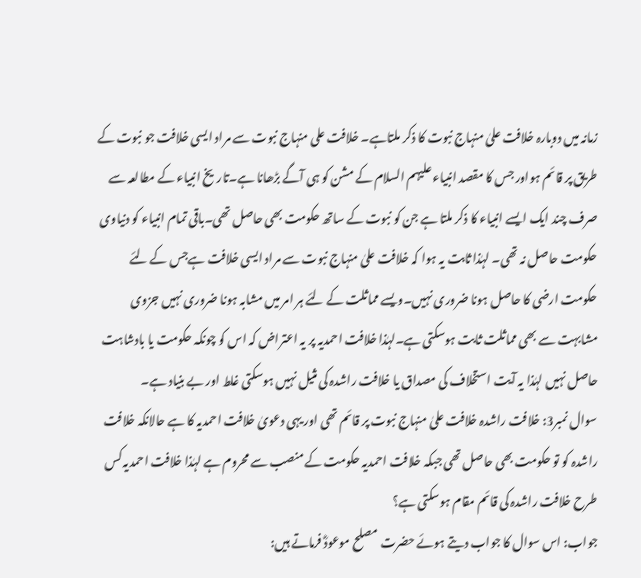زمانہ میں دوبارہ خلافت علیٰ منہاج نبوت کا ذکر ملتاہے۔ خلافت علی منہاج نبوت سے مراد ایسی خلافت جو نبوت کے طریق پر قائم ہواور جس کا مقصد انبیاء علیہم السلام کے مشن کو ہی آگے بڑھانا ہے۔تاریخ انبیاء کے مطالعہ سے صرف چند ایک ایسے انبیاء کا ذکر ملتا ہے جن کو نبوت کے ساتھ حکومت بھی حاصل تھی۔باقی تمام انبیاء کو دنیاوی حکومت حاصل نہ تھی۔ لہٰذا ثابت یہ ہوا کہ خلافت علیٰ منہاج نبوت سے مراد ایسی خلافت ہےجس کے لئے حکومت ارضی کا حاصل ہونا ضروری نہیں۔ویسے مماثلت کے لئے ہر امر میں مشابہ ہونا ضروری نہیں جزوی مشابہت سے بھی مماثلت ثابت ہوسکتی ہے۔لہٰذا خلافت احمدیہ پر یہ اعتراض کہ اس کو چونکہ حکومت یا بادشاہت حاصل نہیں لہٰذا یہ آیت استخلاف کی مصداق یا خلافت راشدہ کی مثیل نہیں ہوسکتی غلط اور بے بنیاد ہے۔
سوال نمبر3: خلافت راشدہ خلافت علیٰ منہاج نبوت پر قائم تھی اور یہی دعویٰ خلافت احمدیہ کا ہے حالانکہ خلافت راشدہ کو تو حکومت بھی حاصل تھی جبکہ خلافت احمدیہ حکومت کے منصب سے محروم ہے لہٰذا خلافت احمدیہ کس طرح خلافت راشدہ کی قائم مقام ہوسکتی ہے؟
جواب: اس سوال کا جواب دیتے ہوئے حضرت مصلح موعودؓ فرماتے ہیں: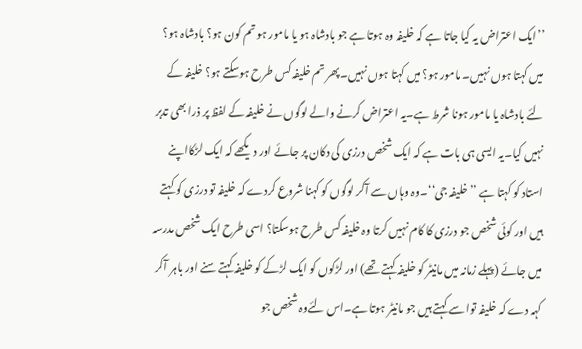’’ایک اعتراض یہ کیا جاتا ہے کہ خلیفہ وہ ہوتا ہے جو بادشاہ ہو یا مامور ہو تم کون ہو؟ بادشاہ ہو؟ میں کہتا ہوں نہیں۔ مامور ہو؟ میں کہتا ہوں نہیں۔پھر تم خلیفہ کس طرح ہوسکتے ہو؟ خلیفہ کے لئے بادشاہ یا مامور ہونا شرط ہے۔یہ اعتراض کرنے والے لوگوں نے خلیفہ کے لفظ پر ذرا بھی تدبر نہیں کیا۔یہ ایسی ہی بات ہے کہ ایک شخص درزی کی دکان پر جائے اور دیکھے کہ ایک لڑکااپنے استاد کو کہتا ہے ’’خلیفہ جی‘‘۔وہ وہاں سے آکر لوگوں کو کہنا شروع کردے کہ خلیفہ تو درزی کو کہتے ہیں اور کوئی شخص جو درزی کا کام نہیں کرتا وہ خلیفہ کس طرح ہوسکتا؟ اسی طرح ایک شخص مدرسہ میں جائے (پہلے زمانہ میں مانیٹر کو خلیفہ کہتے تھے) اور لڑکوں کو ایک لڑکے کو خلیفہ کہتے سنے اور باہر آکر کہہ دے کہ خلیفہ توا سے کہتے ہیں جو مانیٹر ہوتا ہے۔اس لئےوہ شخص جو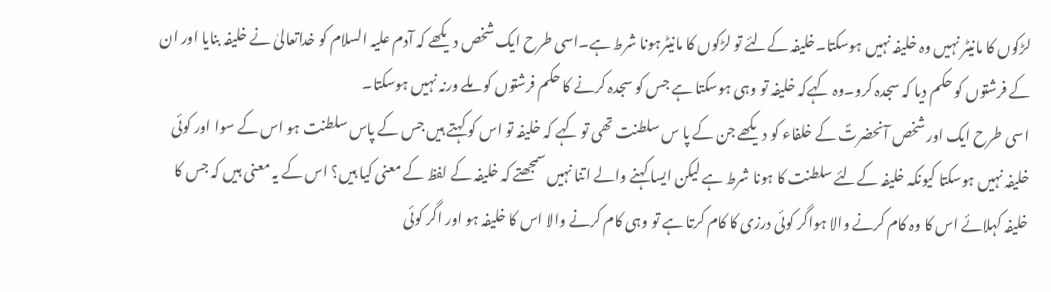لڑکوں کا مانیٹر نہیں وہ خلیفہ نہیں ہوسکتا۔خلیفہ کےلئے تو لڑکوں کا مانیٹرہونا شرط ہے۔اسی طرح ایک شخص دیکھے کہ آدم علیہ السلام کو خداتعالیٰ نے خلیفہ بنایا اور ان کے فرشتوں کو حکم دیا کہ سجدہ کرو۔وہ کہےکہ خلیفہ تو وہی ہوسکتا ہے جس کو سجدہ کرنے کا حکم فرشتوں کو ملے ورنہ نہیں ہوسکتا۔
اسی طرح ایک اور شخص آنحضرتؐ کے خلفاء کو دیکھے جن کے پا س سلطنت تھی تو کہے کہ خلیفہ تو اس کو کہتے ہیں جس کے پاس سلطنت ہو اس کے سوا اور کوئی خلیفہ نہیں ہوسکتا کیونکہ خلیفہ کےلئے سلطنت کا ہونا شرط ہے لیکن ایسا کہنے والے اتنا نہیں سمجھتے کہ خلیفہ کے لفظ کے معنی کیا ہیں؟ اس کے یہ معنی ہیں کہ جس کا خلیفہ کہلائے اس کا وہ کام کرنے والا ہواگر کوئی درزی کا کام کرتا ہے تو وہی کام کرنے والا اس کا خلیفہ ہو اور اگر کوئی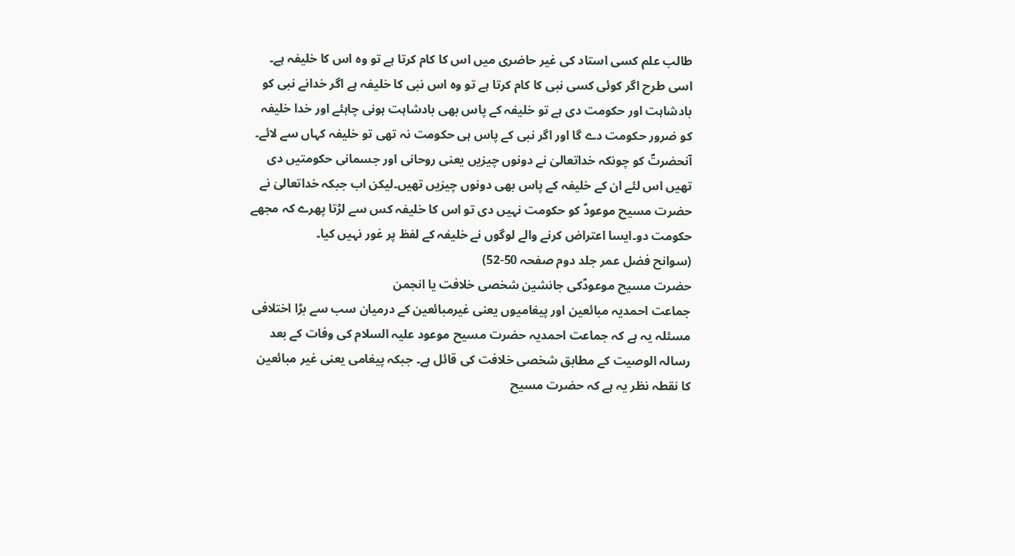طالب علم کسی استاد کی غیر حاضری میں اس کا کام کرتا ہے تو وہ اس کا خلیفہ ہے۔
اسی طرح اگر کوئی کسی نبی کا کام کرتا ہے تو وہ اس نبی کا خلیفہ ہے اگر خدانے نبی کو بادشاہت اور حکومت دی ہے تو خلیفہ کے پاس بھی بادشاہت ہونی چاہئے اور خدا خلیفہ کو ضرور حکومت دے گا اور اگر نبی کے پاس ہی حکومت نہ تھی تو خلیفہ کہاں سے لائے۔ آنحضرتؐ کو چونکہ خداتعالیٰ نے دونوں چیزیں یعنی روحانی اور جسمانی حکومتیں دی تھیں اس لئے ان کے خلیفہ کے پاس بھی دونوں چیزیں تھیں۔لیکن اب جبکہ خداتعالیٰ نے حضرت مسیح موعودؑ کو حکومت نہیں دی تو اس کا خلیفہ کس سے لڑتا پھرے کہ مجھے حکومت دو۔ایسا اعتراض کرنے والے لوگوں نے خلیفہ کے لفظ پر غور نہیں کیا۔
(سوانح فضل عمر جلد دوم صفحہ 50-52)
حضرت مسیح موعودؑکی جانشین شخصی خلافت یا انجمن
جماعت احمدیہ مبائعین اور پیغامیوں یعنی غیرمبائعین کے درمیان سب سے بڑا اختلافی مسئلہ یہ ہے کہ جماعت احمدیہ حضرت مسیح موعود علیہ السلام کی وفات کے بعد رسالہ الوصیت کے مطابق شخصی خلافت کی قائل ہے۔ جبکہ پیغامی یعنی غیر مبائعین کا نقطہ نظر یہ ہے کہ حضرت مسیح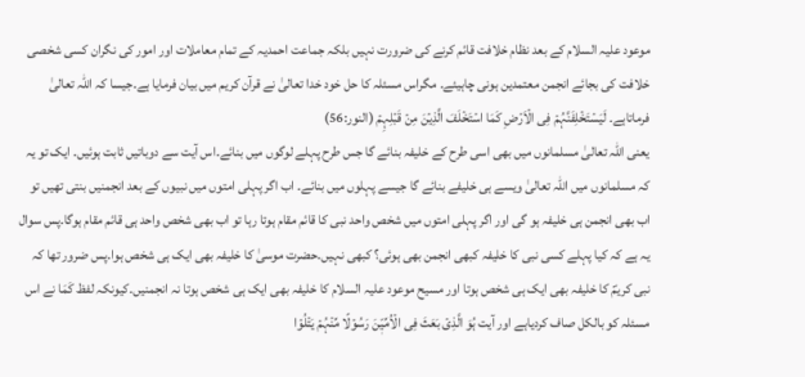موعود علیہ السلام کے بعد نظام خلافت قائم کرنے کی ضرورت نہیں بلکہ جماعت احمدیہ کے تمام معاملات اور امور کی نگران کسی شخصی خلافت کی بجائے انجمن معتمدین ہونی چاہیئے۔ مگراس مسئلہ کا حل خود خدا تعالیٰ نے قرآن کریم میں بیان فرمایا ہے۔جیسا کہ اللہ تعالیٰ فرماتاہے۔ لَیَسۡتَخۡلِفَنَّہُمۡ فِی الۡاَرۡضِ کَمَا اسۡتَخۡلَفَ الَّذِیۡنَ مِنۡ قَبۡلِہِمۡ (النور:56)
یعنی اللہ تعالیٰ مسلمانوں میں بھی اسی طرح کے خلیفہ بنائے گا جس طرح پہلے لوگوں میں بنائے۔اس آیت سے دوباتیں ثابت ہوئیں۔ ایک تو یہ کہ مسلمانوں میں اللہ تعالیٰ ویسے ہی خلیفے بنائے گا جیسے پہلوں میں بنائے۔ اب اگر پہلی امتوں میں نبیوں کے بعد انجمنیں بنتی تھیں تو اب بھی انجمن ہی خلیفہ ہو گی اور اگر پہلی امتوں میں شخص واحد نبی کا قائم مقام ہوتا رہا تو اب بھی شخص واحد ہی قائم مقام ہوگا۔پس سوال یہ ہے کہ کیا پہلے کسی نبی کا خلیفہ کبھی انجمن بھی ہوئی؟ کبھی نہیں۔حضرت موسیٰ کا خلیفہ بھی ایک ہی شخص ہوا۔پس ضرور تھا کہ نبی کریمؐ کا خلیفہ بھی ایک ہی شخص ہوتا اور مسیح موعود علیہ السلام کا خلیفہ بھی ایک ہی شخص ہوتا نہ انجمنیں۔کیونکہ لفظ کَمَا نے اس مسئلہ کو بالکل صاف کردیاہے اور آیت ہُوَ الَّذِیۡ بَعَثَ فِی الۡاُمِّیّٖنَ رَسُوۡلًا مِّنۡہُمۡ یَتۡلُوۡا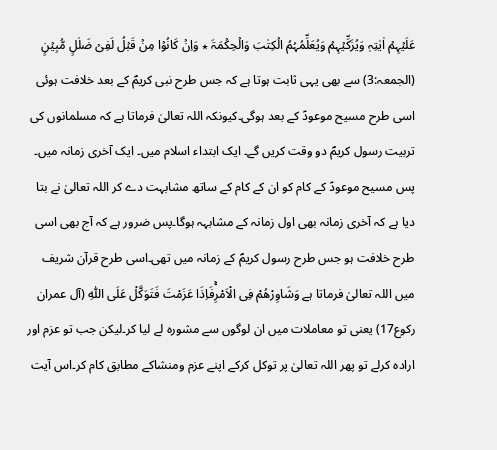عَلَیۡہِمۡ اٰیٰتِہٖ وَیُزَکِّیۡہِمۡ وَیُعَلِّمُہُمُ الۡکِتٰبَ وَالۡحِکۡمَۃَ ٭ وَاِنۡ کَانُوۡا مِنۡ قَبۡلُ لَفِیۡ ضَلٰلٍ مُّبِیۡنٍ (الجمعہ:3) سے بھی یہی ثابت ہوتا ہے کہ جس طرح نبی کریمؐ کے بعد خلافت ہوئی اسی طرح مسیح موعودؑ کے بعد ہوگی۔کیونکہ اللہ تعالیٰ فرماتا ہے کہ مسلمانوں کی تربیت رسول کریمؐ دو وقت کریں گے۔ ایک ابتداء اسلام میں۔ ایک آخری زمانہ میں۔ پس مسیح موعودؑ کے کام کو ان کے کام کے ساتھ مشابہت دے کر اللہ تعالیٰ نے بتا دیا ہے کہ آخری زمانہ بھی اول زمانہ کے مشابہہ ہوگا۔پس ضرور ہے کہ آج بھی اسی طرح خلافت ہو جس طرح رسول کریمؐ کے زمانہ میں تھی۔اسی طرح قرآن شریف میں اللہ تعالیٰ فرماتا ہے وَشَاوِرْهُمْ فِی الْاَمْرِۚفَاِذَا عَزَمْتَ فَتَوَكَّلْ عَلَى اللّٰهِ (آل عمران رکوع17) یعنی تو معاملات میں ان لوگوں سے مشورہ لے لیا کر۔لیکن جب تو عزم اور ارادہ کرلے تو پھر اللہ تعالیٰ پر توکل کرکے اپنے عزم ومنشاکے مطابق کام کر۔اس آیت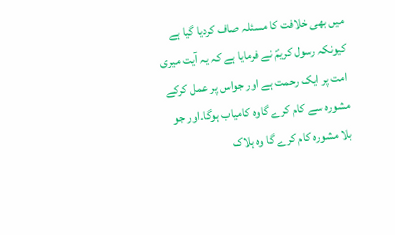میں بھی خلافت کا مسئلہ صاف کردیا گیا ہے کیونکہ رسول کریمؐ نے فرمایا ہے کہ یہ آیت میری امت پر ایک رحمت ہے اور جواس پر عمل کرکے مشورہ سے کام کرے گاوہ کامیاب ہوگا۔اور جو بلا مشورہ کام کرے گا وہ ہلاک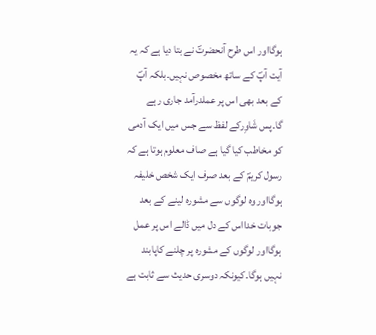ہوگااور اس طرح آنحضرتؐ نے بتا دیا ہے کہ یہ آیت آپؐ کے ساتھ مخصوص نہیں۔بلکہ آپؐ کے بعد بھی اس پر عملدرآمد جاری رہے گا۔پس شَاوِرکے لفظ سے جس میں ایک آدمی کو مخاطب کیا گیا ہے صاف معلوم ہوتا ہے کہ رسول کریمؐ کے بعد صرف ایک شخص خلیفہ ہوگااور وہ لوگوں سے مشورہ لینے کے بعد جوبات خدااس کے دل میں ڈالے اس پر عمل ہوگااور لوگوں کے مشورہ پر چلنے کاپابند نہیں ہوگا۔کیونکہ دوسری حدیث سے ثابت ہے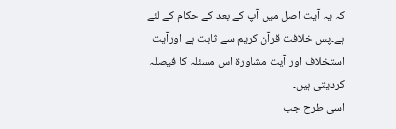کہ یہ آیت اصل میں آپ کے بعد کے حکام کے لئے ہے۔پس خلافت قرآن کریم سے ثابت ہے اورآیت استخلاف اور آیت مشاورۃ اس مسئلہ کا فیصلہ کردیتی ہیں۔
اسی طرح جب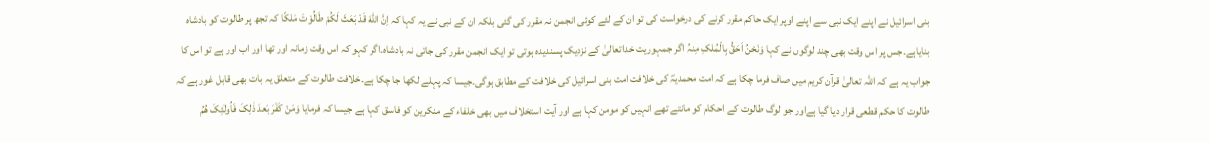بنی اسرائیل نے اپنے ایک نبی سے اپنے اوپر ایک حاکم مقرر کرنے کی درخواست کی تو ان کے لئے کوئی انجمن نہ مقرر کی گئی بلکہ ان کے نبی نے یہ کہا کہ اِنَّ اللّٰهَ قَدْ بَعَثَ لَكُمْ طَالُوْتَ مَلكًا کہ تجھ پر طالوت کو بادشاہ بنایاہے۔جس پر اس وقت بھی چند لوگوں نے کہا وَنَحْنُ اَحَقُّ بِالْمُلکِ مِنہُ اگر جمہوریت خداتعالیٰ کے نزدیک پسندیدہ ہوتی تو ایک انجمن مقرر کی جاتی نہ بادشاہ۔اگر کہو کہ اس وقت زمانہ اور تھا اور اب اور ہے تو اس کا جواب یہ ہے کہ اللہ تعالیٰ قرآن کریم میں صاف فرما چکا ہے کہ امت محمدیہؐ کی خلافت امت بنی اسرائیل کی خلافت کے مطابق ہوگی۔جیسا کہ پہلے لکھا جا چکا ہے۔خلافت طالوت کے متعلق یہ بات بھی قابل غور ہے کہ طالوت کا حکم قطعی قرار دیا گیا ہےاور جو لوگ طالوت کے احکام کو مانتے تھے انہیں کو مومن کہا ہے اور آیت استخلاف میں بھی خلفاء کے منکرین کو فاسق کہا ہے جیسا کہ فرمایا وَمَنْ کَفَرَ بَعدَ ذٰلِکَ فَاُولٰئِکَ ھُمُ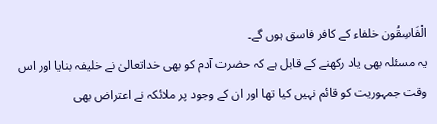الْفَاسِقُون خلفاء کے کافر فاسق ہوں گے۔
یہ مسئلہ بھی یاد رکھنے کے قابل ہے کہ حضرت آدم کو بھی خداتعالیٰ نے خلیفہ بنایا اور اس وقت جمہوریت کو قائم نہیں کیا تھا اور ان کے وجود پر ملائکہ نے اعتراض بھی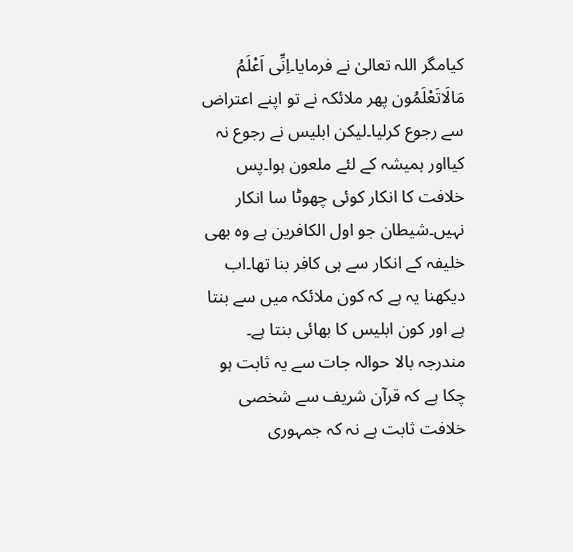کیامگر اللہ تعالیٰ نے فرمایا۔اِنِّی اَعْلَمُ مَالَاتَعْلَمُون پھر ملائکہ نے تو اپنے اعتراض سے رجوع کرلیا۔لیکن ابلیس نے رجوع نہ کیااور ہمیشہ کے لئے ملعون ہوا۔پس خلافت کا انکار کوئی چھوٹا سا انکار نہیں۔شیطان جو اول الکافرین ہے وہ بھی خلیفہ کے انکار سے ہی کافر بنا تھا۔اب دیکھنا یہ ہے کہ کون ملائکہ میں سے بنتا ہے اور کون ابلیس کا بھائی بنتا ہے۔
مندرجہ بالا حوالہ جات سے یہ ثابت ہو چکا ہے کہ قرآن شریف سے شخصی خلافت ثابت ہے نہ کہ جمہوری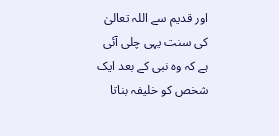اور قدیم سے اللہ تعالیٰ کی سنت یہی چلی آئی ہے کہ وہ نبی کے بعد ایک شخص کو خلیفہ بناتا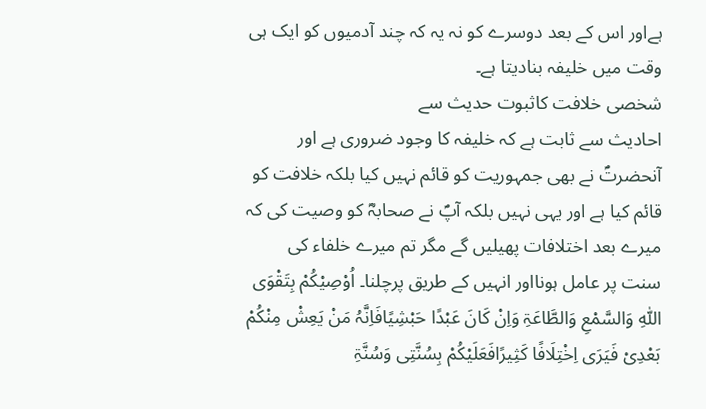ہےاور اس کے بعد دوسرے کو نہ یہ کہ چند آدمیوں کو ایک ہی وقت میں خلیفہ بنادیتا ہے۔
شخصی خلافت کاثبوت حدیث سے
احادیث سے ثابت ہے کہ خلیفہ کا وجود ضروری ہے اور آنحضرتؐ نے بھی جمہوریت کو قائم نہیں کیا بلکہ خلافت کو قائم کیا ہے اور یہی نہیں بلکہ آپؐ نے صحابہؓ کو وصیت کی کہ میرے بعد اختلافات پھیلیں گے مگر تم میرے خلفاء کی سنت پر عامل ہونااور انہیں کے طریق پرچلنا۔ اُوْصِیْکُمْ بِتَقْوَی اللّٰہِ وَالسَّمْعِ وَالطَّاعَۃِ وَاِنْ کَانَ عَبْدًا حَبْشِیًافَاِنَّہُ مَنْ یَعِشْ مِنْکُمْ بَعْدِیْ فَیَرَی اِخْتِلَافًا کَثِیرًافَعَلَیْکُمْ بِسُنَّتِی وَسُنَّۃِ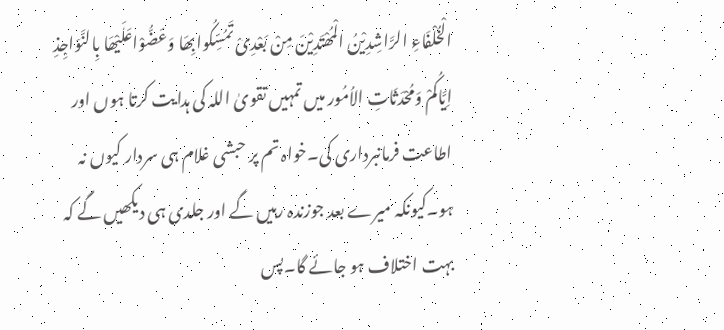الْخُلْفَاءِ الرَّاشِدِیْنُ الْمُھْتَدِیْنَ مِنْ بَعْدِیْ تَمُسِّکُوابِھَا وَعَضُّوْاعَلَیْھَا بِالنَّوَاجِذِ اِیَّاکُمْ وَمُحْدَثَاتِ الاُمُور میں تمہیں تقویٰ اللہ کی ہدایت کرتا ہوں اور اطاعت فرمانبرداری کی۔خواہ تم پر حبشی غلام ہی سردار کیوں نہ ہو۔کیونکہ میرے بعد جوزندہ رہیں گے اور جلدی ہی دیکھیں گے کہ بہت اختلاف ہو جائے گا۔پس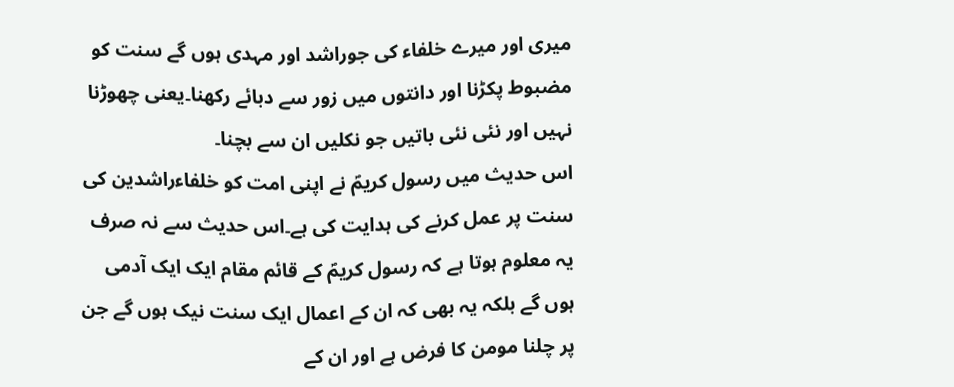میری اور میرے خلفاء کی جوراشد اور مہدی ہوں گے سنت کو مضبوط پکڑنا اور دانتوں میں زور سے دبائے رکھنا۔یعنی چھوڑنا نہیں اور نئی نئی باتیں جو نکلیں ان سے بچنا۔
اس حدیث میں رسول کریمؐ نے اپنی امت کو خلفاءراشدین کی سنت پر عمل کرنے کی ہدایت کی ہے۔اس حدیث سے نہ صرف یہ معلوم ہوتا ہے کہ رسول کریمؐ کے قائم مقام ایک ایک آدمی ہوں گے بلکہ یہ بھی کہ ان کے اعمال ایک سنت نیک ہوں گے جن پر چلنا مومن کا فرض ہے اور ان کے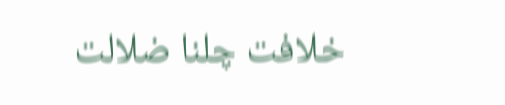خلافت چلنا ضلالت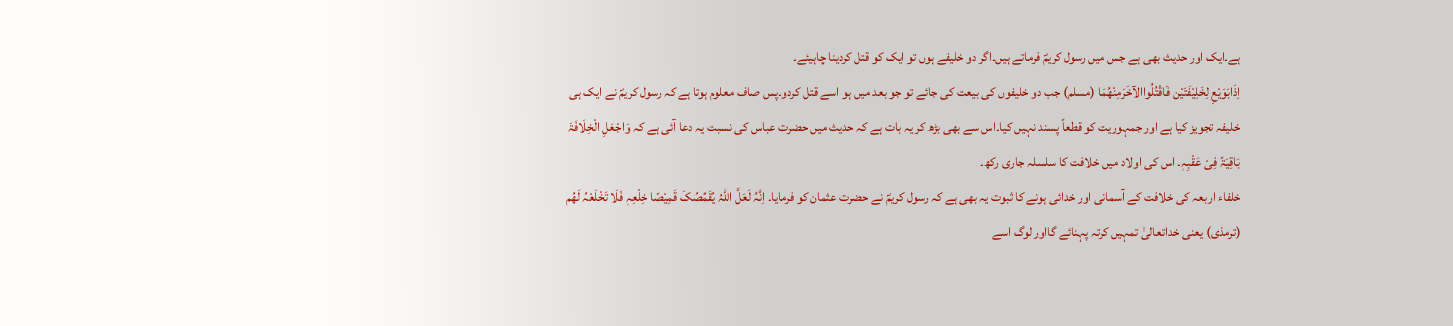ہے۔ایک اور حدیث بھی ہے جس میں رسول کریمؐ فرماتے ہیں۔اگر دو خلیفے ہوں تو ایک کو قتل کردینا چاہیئے۔
اِذَابَوَیْعِ لِخَلِیْفَتَیْن فَاقْتُلُواالآخَرَمِنْھُمَا (مسلم) جب دو خلیفوں کی بیعت کی جائے تو جو بعد میں ہو اسے قتل کردو۔پس صاف معلوم ہوتا ہے کہ رسول کریمؐ نے ایک ہی خلیفہ تجویز کیا ہے اور جمہوریت کو قطعاً پسند نہیں کیا۔اس سے بھی بڑھ کر یہ بات ہے کہ حدیث میں حضرت عباس کی نسبت یہ دعا آئی ہے کہ وَاجْعَلِ الْخِلَافَۃَ بَاقِیَۃً فِیْ عَقْبِہٖ۔ اس کی اولاد میں خلافت کا سلسلہ جاری رکھ۔
خلفاء اربعہ کی خلافت کے آسمانی اور خدائی ہونے کا ثبوت یہ بھی ہے کہ رسول کریمؐ نے حضرت عثمان کو فرمایا۔ اِنَّہُ لَعَلَّ اللّٰہُ یُقَمِّصُکَ قَمِیْصًا خِلْعِہٖ فَلَا تَخْلَعْہُ لَھُم (ترمذی) یعنی خداتعالیٰ تمہیں کرتہ پہنائے گااور لوگ اسے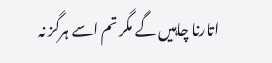اتارنا چاہیں گے مگر تم اسے ہرگز نہ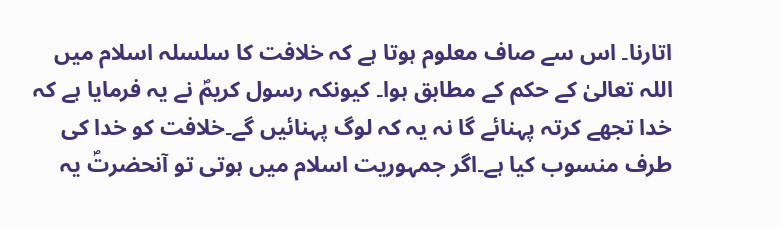اتارنا۔ اس سے صاف معلوم ہوتا ہے کہ خلافت کا سلسلہ اسلام میں اللہ تعالیٰ کے حکم کے مطابق ہوا۔ کیونکہ رسول کریمؐ نے یہ فرمایا ہے کہ خدا تجھے کرتہ پہنائے گا نہ یہ کہ لوگ پہنائیں گے۔خلافت کو خدا کی طرف منسوب کیا ہے۔اگر جمہوریت اسلام میں ہوتی تو آنحضرتؐ یہ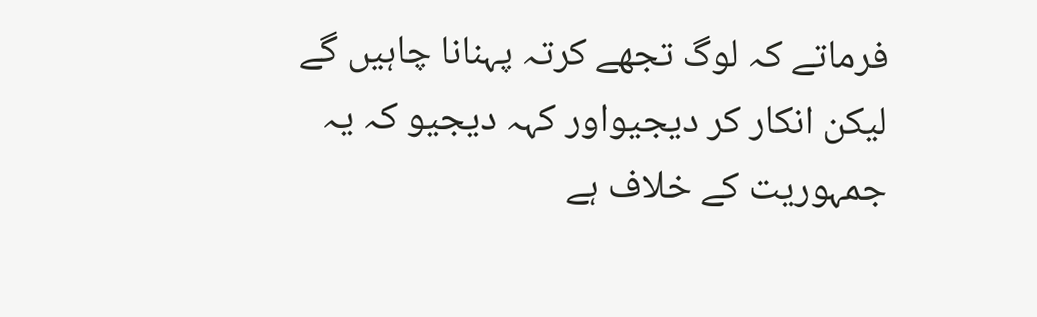فرماتے کہ لوگ تجھے کرتہ پہنانا چاہیں گے لیکن انکار کر دیجیواور کہہ دیجیو کہ یہ جمہوریت کے خلاف ہے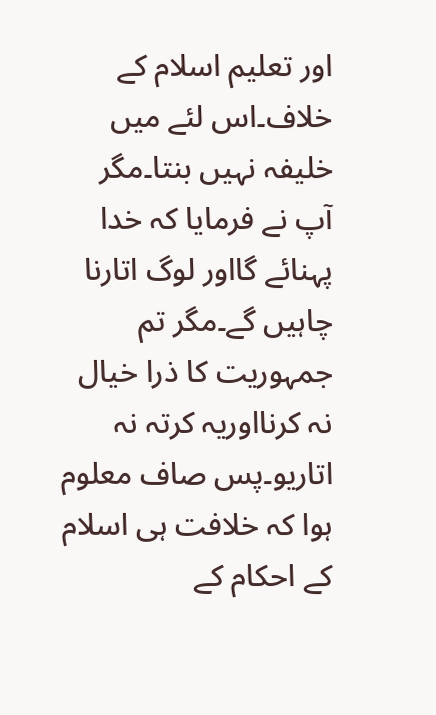اور تعلیم اسلام کے خلاف۔اس لئے میں خلیفہ نہیں بنتا۔مگر آپ نے فرمایا کہ خدا پہنائے گااور لوگ اتارنا چاہیں گے۔مگر تم جمہوریت کا ذرا خیال نہ کرنااوریہ کرتہ نہ اتاریو۔پس صاف معلوم ہوا کہ خلافت ہی اسلام کے احکام کے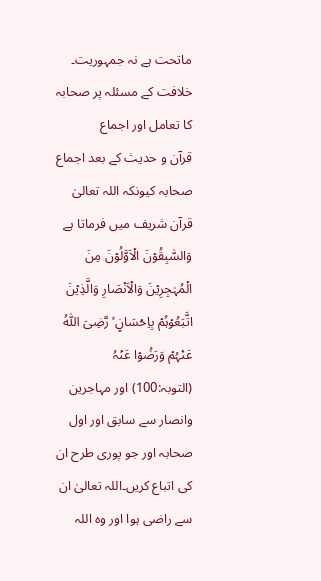ماتحت ہے نہ جمہوریت۔
خلافت کے مسئلہ پر صحابہ کا تعامل اور اجماع
قرآن و حدیث کے بعد اجماع صحابہ کیونکہ اللہ تعالیٰ قرآن شریف میں فرماتا ہے وَالسّٰبِقُوۡنَ الۡاَوَّلُوۡنَ مِنَ الۡمُہٰجِرِیۡنَ وَالۡاَنۡصَارِ وَالَّذِیۡنَ اتَّبَعُوۡہُمۡ بِاِحۡسَانٍ ۙ رَّضِیَ اللّٰہُ عَنۡہُمۡ وَرَضُوۡا عَنۡہُ (التوبہ:100) اور مہاجرین وانصار سے سابق اور اول صحابہ اور جو پوری طرح ان کی اتباع کریں۔اللہ تعالیٰ ان سے راضی ہوا اور وہ اللہ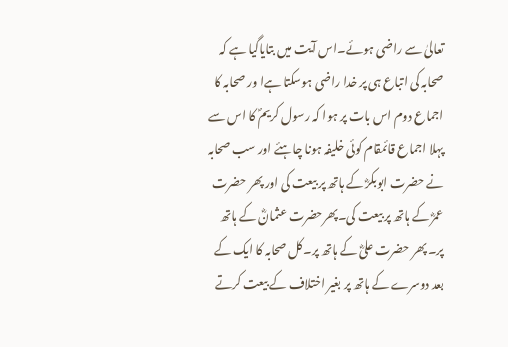تعالیٰ سے راضی ہوئے۔اس آیت میں بتایاگیا ہے کہ صحابہ کی اتباع ہی پر خدا راضی ہوسکتا ہےا ور صحابہ کا اجماع دوم اس بات پر ہوا کہ رسول کریمؐ کا اس سے پہلا اجماع قائمقام کوئی خلیفہ ہونا چاہئے اور سب صحابہ نے حضرت ابوبکرؓ کے ہاتھ پر بیعت کی اور پھر حضرت عمرؓ کے ہاتھ پر بیعت کی۔پھرحضرت عثمانؓ کے ہاتھ پر۔ پھر حضرت علیؓ کے ہاتھ پر۔کل صحابہ کا ایک کے بعد دوسرے کے ہاتھ پر بغیر اختلاف کے بیعت کرتے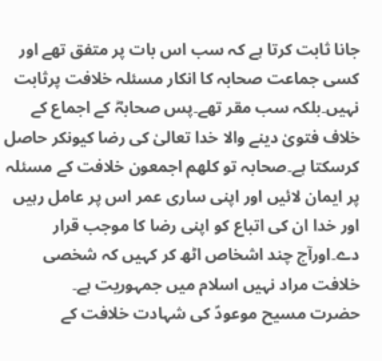جانا ثابت کرتا ہے کہ سب اس بات پر متفق تھے اور کسی جماعت صحابہ کا انکار مسئلہ خلافت پرثابت نہیں۔بلکہ سب مقر تھے۔پس صحابہؓ کے اجماع کے خلاف فتویٰ دینے والا خدا تعالیٰ کی رضا کیونکر حاصل کرسکتا ہے۔صحابہ تو کلھم اجمعون خلافت کے مسئلہ پر ایمان لائیں اور اپنی ساری عمر اس پر عامل رہیں اور خدا ان کی اتباع کو اپنی رضا کا موجب قرار دے۔اورآج چند اشخاص اٹھ کر کہیں کہ شخصی خلافت مراد نہیں اسلام میں جمہوریت ہے۔
حضرت مسیح موعودؑ کی شہادت خلافت کے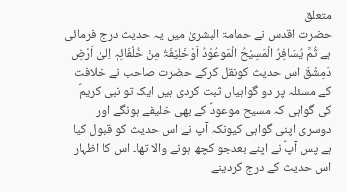متعلق
حضرت اقدس نے حمامۃ البشریٰ میں یہ حدیث درج فرمائی ہے ثُمَّ یُسَافِرُ الْمَسِیْحُ الْمَوعُوْدُ اَوْخَلِیْفَۃُ مِنْ خُلْفَائِہٖ اِلیٰ اَرْضِ دَمِشْقَ اس حدیث کونقل کرکے حضرت صاحب نے خلافت کے مسئلہ پر دو گواہیاں ثبت کردی ہیں ایک تو نبی کریمؐ کی گواہی کہ مسیح موعودؑ کے بھی خلیفے ہونگے اور دوسری اپنی گواہی کیونکہ آپ نے اس حدیث کو قبول کیا ہے پس آپؑ نے اپنے بعدجو کچھ ہونے والا تھا۔ اس کا اظہار اس حدیث کے درج کردینے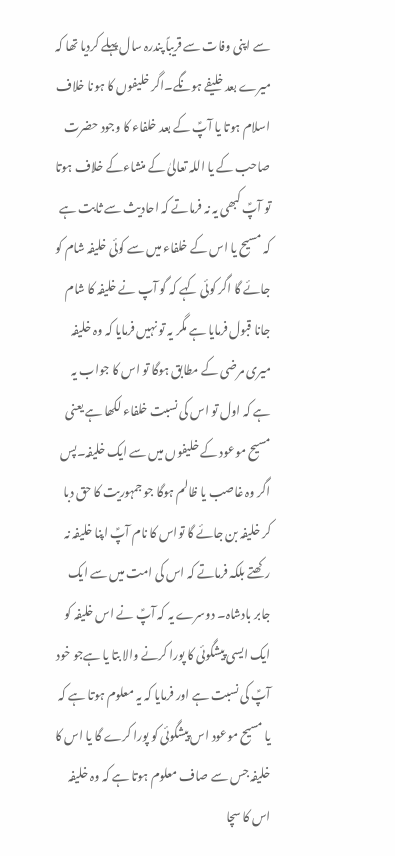سے اپنی وفات سے قریباً پندرہ سال پہلے کردیا تھا کہ میرے بعد خلیفے ہونگے۔اگر خلیفوں کا ہونا خلاف اسلام ہوتا یا آپؑ کے بعد خلفاء کا وجود حضرت صاحب کے یا اللہ تعالیٰ کے منشاءکے خلاف ہوتا تو آپؑ کبھی یہ نہ فرماتے کہ احادیث سے ثابت ہے کہ مسیح یا اس کے خلفاء میں سے کوئی خلیفہ شام کو جائے گا اگر کوئی کہے کہ گو آپ نے خلیفہ کا شام جانا قبول فرمایا ہے مگر یہ تو نہیں فرمایا کہ وہ خلیفہ میری مرضی کے مطابق ہوگا تو اس کا جواب یہ ہے کہ اول تو اس کی نسبت خلفاء لکھا ہے یعنی مسیح موعود کے خلیفوں میں سے ایک خلیفہ۔پس اگر وہ غاصب یا ظالم ہوگا جو جمہوریت کا حق دبا کر خلیفہ بن جائے گا تواس کا نام آپؑ اپنا خلیفہ نہ رکھتے بلکہ فرماتے کہ اس کی امت میں سے ایک جابر بادشاہ۔ دوسرے یہ کہ آپؑ نے اس خلیفہ کو ایک ایسی پیشگوئی کا پورا کرنے والا بتا یا ہےجو خود آپؑ کی نسبت ہے اور فرمایا کہ یہ معلوم ہوتا ہے کہ یا مسیح موعود اس پیشگوئی کو پورا کرے گا یا اس کا خلیفہ جس سے صاف معلوم ہوتا ہے کہ وہ خلیفہ اس کا سچا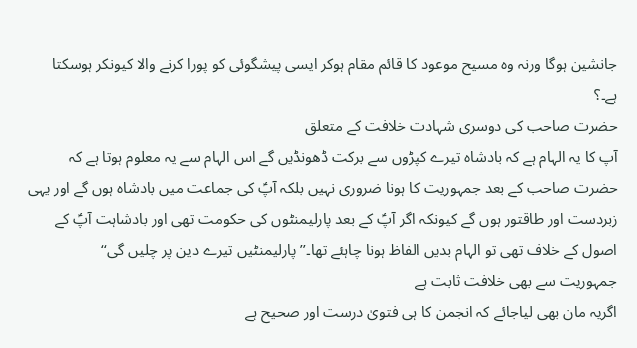جانشین ہوگا ورنہ وہ مسیح موعود کا قائم مقام ہوکر ایسی پیشگوئی کو پورا کرنے والا کیونکر ہوسکتا ہے۔؟
حضرت صاحب کی دوسری شہادت خلافت کے متعلق
آپ کا یہ الہام ہے کہ بادشاہ تیرے کپڑوں سے برکت ڈھونڈیں گے اس الہام سے یہ معلوم ہوتا ہے کہ حضرت صاحب کے بعد جمہوریت کا ہونا ضروری نہیں بلکہ آپؑ کی جماعت میں بادشاہ ہوں گے اور یہی زبردست اور طاقتور ہوں گے کیونکہ اگر آپؑ کے بعد پارلیمنٹوں کی حکومت تھی اور بادشاہت آپؑ کے اصول کے خلاف تھی تو الہام بدیں الفاظ ہونا چاہئے تھا۔’’پارلیمنٹیں تیرے دین پر چلیں گی‘‘
جمہوریت سے بھی خلافت ثابت ہے
اگریہ مان بھی لیاجائے کہ انجمن کا ہی فتویٰ درست اور صحیح ہے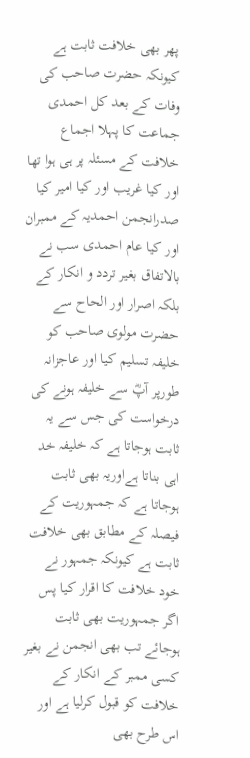پھر بھی خلافت ثابت ہے کیونکہ حضرت صاحب کی وفات کے بعد کل احمدی جماعت کا پہلا اجماع خلافت کے مسئلہ پر ہی ہوا تھا اور کیا غریب اور کیا امیر کیا صدرانجمن احمدیہ کے ممبران اور کیا عام احمدی سب نے بالاتفاق بغیر تردد و انکار کے بلکہ اصرار اور الحاح سے حضرت مولوی صاحب کو خلیفہ تسلیم کیا اور عاجزانہ طورپر آپؓ سے خلیفہ ہونے کی درخواست کی جس سے یہ ثابت ہوجاتا ہے کہ خلیفہ خد اہی بناتا ہےاوریہ بھی ثابت ہوجاتا ہے کہ جمہوریت کے فیصلہ کے مطابق بھی خلافت ثابت ہے کیونکہ جمہور نے خود خلافت کا اقرار کیا پس اگر جمہوریت بھی ثابت ہوجائے تب بھی انجمن نے بغیر کسی ممبر کے انکار کے خلافت کو قبول کرلیا ہے اور اس طرح بھی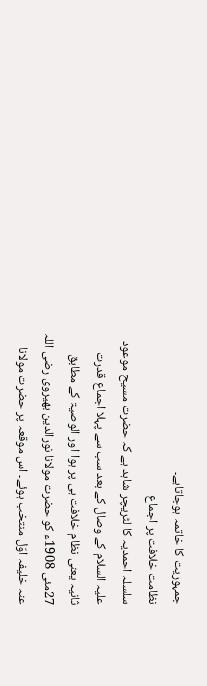جمہوریت کا خاتمہ ہوجاتاہے۔
نظامت خلافت پر اجماع
سلسلہ احمدیہ کا لٹریچر شاہد ہے کہ حضرت مسیح موعود علیہ السلام کے وصال کے بعد سب سے پہلا اجماع قدرت ثانیہ یعنی نظام خلافت ہی پر ہوا اور الوصیۃ کے مطابق 27مئی 1908ء کو حضرت مولانا نورالدین بھیروی رضی اللہ عنہ خلیفہ اوّل منتخب ہوئے۔ اس موقعہ پر حضرت مولانا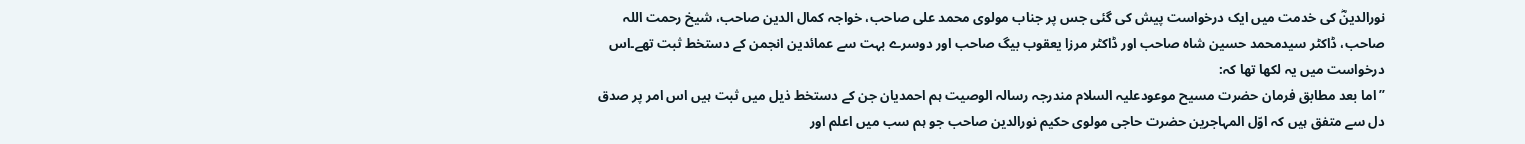نورالدینؓ کی خدمت میں ایک درخواست پیش کی گئی جس پر جناب مولوی محمد علی صاحب، خواجہ کمال الدین صاحب، شیخ رحمت اللہ صاحب، ڈاکٹر سیدمحمد حسین شاہ صاحب اور ڈاکٹر مرزا یعقوب بیگ صاحب اور دوسرے بہت سے عمائدین انجمن کے دستخط ثبت تھے۔اس درخواست میں یہ لکھا تھا کہ:
’’اما بعد مطابق فرمان حضرت مسیح موعودعلیہ السلام مندرجہ رسالہ الوصیت ہم احمدیان جن کے دستخط ذیل میں ثبت ہیں اس امر پر صدق دل سے متفق ہیں کہ اوّل المہاجرین حضرت حاجی مولوی حکیم نورالدین صاحب جو ہم سب میں اعلم اور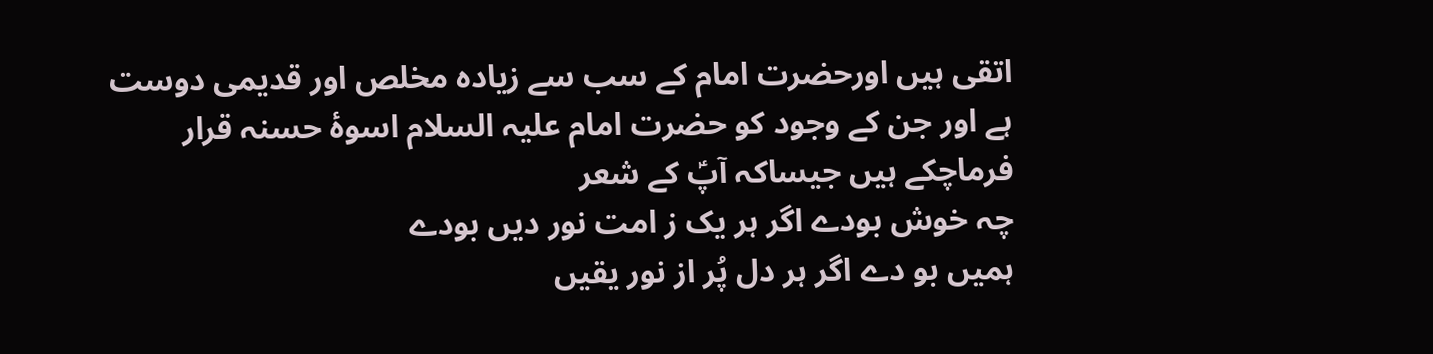اتقی ہیں اورحضرت امام کے سب سے زیادہ مخلص اور قدیمی دوست ہے اور جن کے وجود کو حضرت امام علیہ السلام اسوۂ حسنہ قرار فرماچکے ہیں جیساکہ آپؑ کے شعر
چہ خوش بودے اگر ہر یک ز امت نور دیں بودے
ہمیں بو دے اگر ہر دل پُر از نور یقیں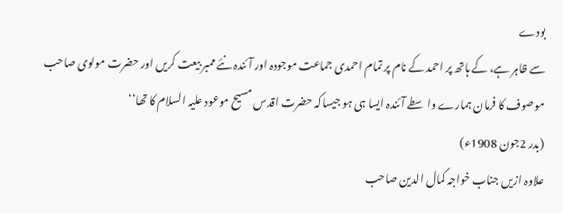بودے
سے ظاہر ہے، کے ہاتھ پر احمد کے نام پر تمام احمدی جماعت موجودہ اور آئندہ نئے ممبر بیعت کریں اور حضرت مولوی صاحب موصوف کا فرمان ہمارے واسطے آئندہ ایسا ہی ہو جیساکہ حضرت اقدس مسیح موعود علیہ السلام کا تھا‘‘
(بدر 2جون 1908ء)
علاوہ ازیں جناب خواجہ کمال الدین صاحب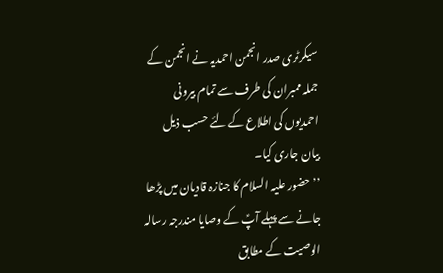سیکرٹری صدر انجمن احمدیہ نے انجمن کے جملہ ممبران کی طرف سے تمام بیرونی احمدیوں کی اطلاع کے لئے حسب ذیل بیان جاری کیا۔
’’حضور علیہ السلام کا جنازہ قادیان میں پڑھا جانے سے پہلے آپؑ کے وصایا مندرجہ رسالہ الوصیت کے مطابق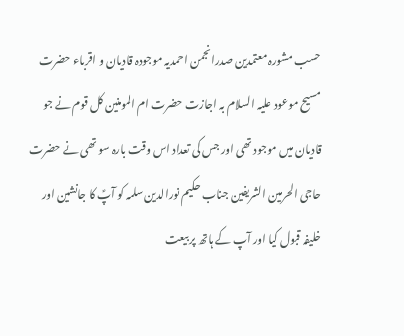حسب مشورہ معتمدین صدرانجمن احمدیہ موجودہ قادیان و اقرباء حضرت مسیح موعود علیہ السلام بہ اجازت حضرت ام المومنین کل قوم نے جو قادیان میں موجود تھی اور جس کی تعداد اس وقت بارہ سو تھی نے حضرت حاجی الحرمین الشریفین جناب حکیم نورالدین سلمہ کو آپؑ کا جانشین اور خلیفہ قبول کیا اور آپ کے ہاتھ پر بیعت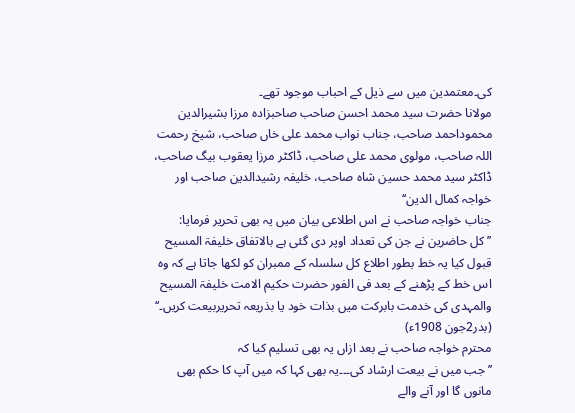کی۔معتمدین میں سے ذیل کے احباب موجود تھے۔
مولانا حضرت سید محمد احسن صاحب صاحبزادہ مرزا بشیرالدین محموداحمد صاحب، جناب نواب محمد علی خاں صاحب، شیخ رحمت اللہ صاحب، مولوی محمد علی صاحب، ڈاکٹر مرزا یعقوب بیگ صاحب، ڈاکٹر سید محمد حسین شاہ صاحب، خلیفہ رشیدالدین صاحب اور خواجہ کمال الدین‘‘
جناب خواجہ صاحب نے اس اطلاعی بیان میں یہ بھی تحریر فرمایا:
’’کل حاضرین نے جن کی تعداد اوپر دی گئی ہے بالاتفاق خلیفۃ المسیح قبول کیا یہ خط بطور اطلاع کل سلسلہ کے ممبران کو لکھا جاتا ہے کہ وہ اس خط کے پڑھنے کے بعد فی الفور حضرت حکیم الامت خلیفۃ المسیح والمہدی کی خدمت بابرکت میں بذات خود یا بذریعہ تحریربیعت کریں۔‘‘
(بدر2جون 1908ء)
محترم خواجہ صاحب نے بعد ازاں یہ بھی تسلیم کیا کہ
’’جب میں نے بیعت ارشاد کی۔۔۔یہ بھی کہا کہ میں آپ کا حکم بھی مانوں گا اور آنے والے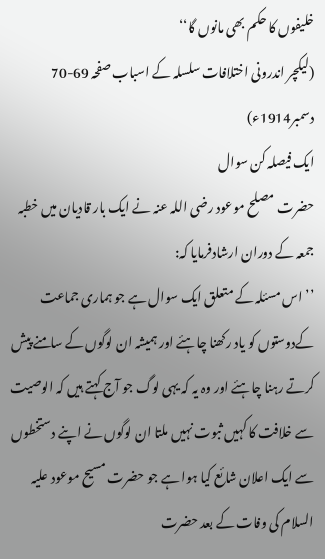خلیفوں کا حکم بھی مانوں گا‘‘
(لیکچر اندرونی اختلافات سلسلہ کے اسباب صفحہ 69-70 دسمبر1914ء)
ایک فیصلہ کن سوال
حضرت مصلح موعود رضی اللہ عنہ نے ایک بار قادیان میں خطبہ جمعہ کے دوران ارشادفرمایا کہ:
’’اس مسئلہ کے متعلق ایک سوال ہے جو ہماری جماعت کےدوستوں کو یاد رکھنا چاہئے اور ہمیشہ ان لوگوں کے سامنے پیش کرتے رہنا چاہئے اور وہ یہ کہ یہی لوگ جو آج کہتے ہیں کہ الوصیت سے خلافت کا کہیں ثبوت نہیں ملتا ان لوگوں نے اپنے دستخطوں سے ایک اعلان شائع کیا ہوا ہے جو حضرت مسیح موعود علیہ السلام کی وفات کے بعد حضرت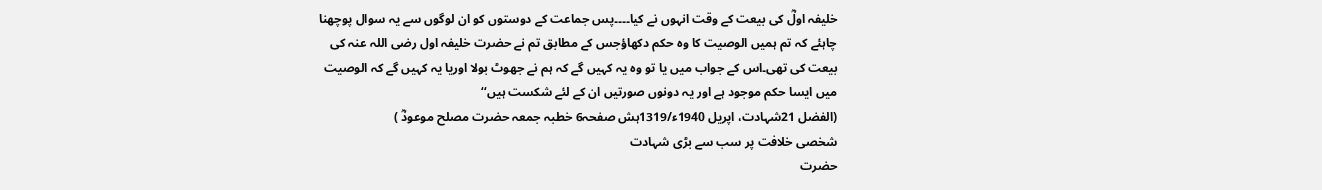خلیفہ اولؓ کی بیعت کے وقت انہوں نے کیا۔۔۔۔پس جماعت کے دوستوں کو ان لوگوں سے یہ سوال پوچھنا چاہئے کہ تم ہمیں الوصیت کا وہ حکم دکھاؤجس کے مطابق تم نے حضرت خلیفہ اول رضی اللہ عنہ کی بیعت کی تھی۔اس کے جواب میں یا تو وہ یہ کہیں گے کہ ہم نے جھوٹ بولا اوریا یہ کہیں گے کہ الوصیت میں ایسا حکم موجود ہے اور یہ دونوں صورتیں ان کے لئے شکست ہیں‘‘
(الفضل 21شہادت، اپریل 1940ء/1319ہش صفحہ6 خطبہ جمعہ حضرت مصلح موعودؓ )
شخصی خلافت پر سب سے بڑی شہادت
حضرت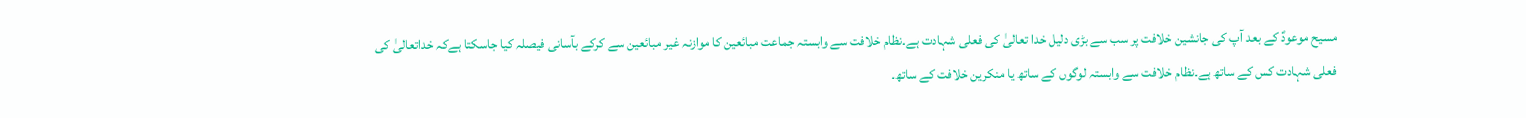مسیح موعودؑ کے بعد آپ کی جانشین خلافت پر سب سے بڑی دلیل خدا تعالیٰ کی فعلی شہادت ہے۔نظام خلافت سے وابستہ جماعت مبائعین کا موازنہ غیر مبائعین سے کرکے بآسانی فیصلہ کیا جاسکتا ہےکہ خداتعالیٰ کی فعلی شہادت کس کے ساتھ ہے۔نظام خلافت سے وابستہ لوگوں کے ساتھ یا منکرین خلافت کے ساتھ۔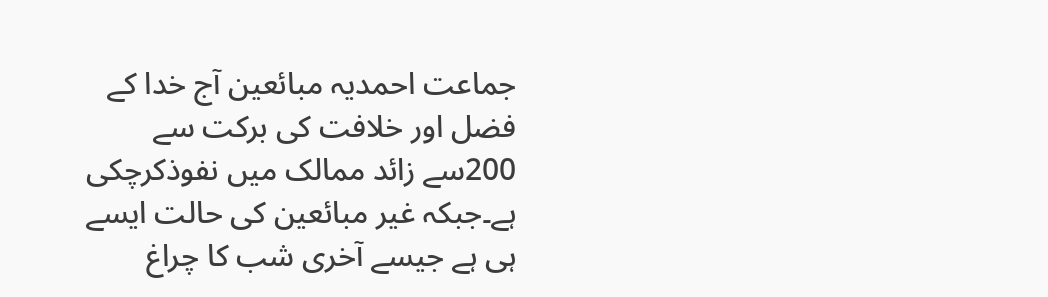جماعت احمدیہ مبائعین آج خدا کے فضل اور خلافت کی برکت سے 200سے زائد ممالک میں نفوذکرچکی ہے۔جبکہ غیر مبائعین کی حالت ایسے ہی ہے جیسے آخری شب کا چراغ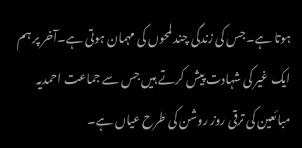ہوتا ہے۔جس کی زندگی چند لمحوں کی مہمان ہوتی ہے۔آخر پر ہم ایک غیر کی شہادت پیش کرتے ہیں جس سے جماعت احمدیہ مبائعین کی ترقی روز روشن کی طرح عیاں ہے۔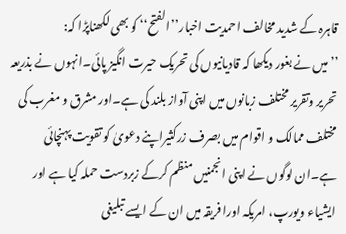قاہرہ کے شدید مخالف احمدیت اخبار’’الفتح‘‘ کو بھی لکھناپڑا کہ:
’’میں نے بغور دیکھا کہ قادیانیوں کی تحریک حیرت انگیز پائی۔انہوں نے بذریعہ تحریر وتقریر مختلف زبانوں میں اپنی آواز بلند کی ہے۔اور مشرق و مغرب کی مختلف ممالک و اقوام میں بصرف زرکثیراپنے دعویٰ کو تقویت پہنچائی ہے۔ان لوگوں نے اپنی انجمنیں منظم کرکے زبردست حملہ کیا ہے اور ایشیاء ویورپ، امریکہ اورا فریقہ میں ان کے ایسے تبلیغی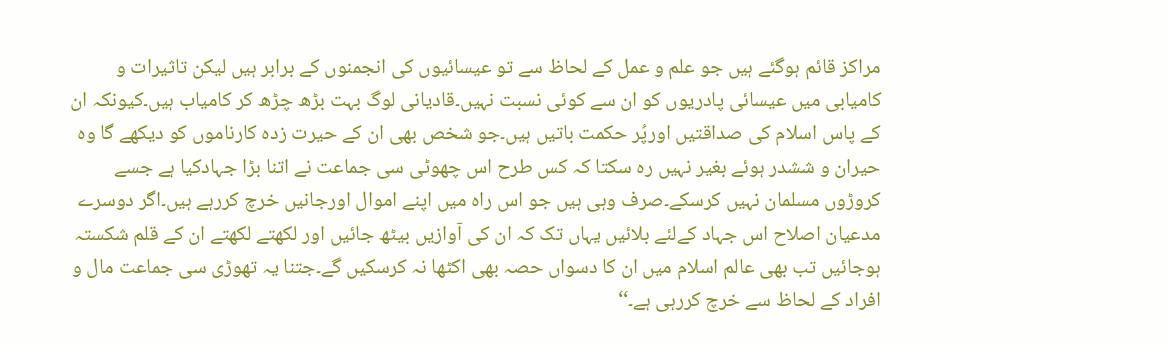مراکز قائم ہوگئے ہیں جو علم و عمل کے لحاظ سے تو عیسائیوں کی انجمنوں کے برابر ہیں لیکن تاثیرات و کامیابی میں عیسائی پادریوں کو ان سے کوئی نسبت نہیں۔قادیانی لوگ بہت بڑھ چڑھ کر کامیاب ہیں۔کیونکہ ان کے پاس اسلام کی صداقتیں اورپُر حکمت باتیں ہیں۔جو شخص بھی ان کے حیرت زدہ کارناموں کو دیکھے گا وہ حیران و ششدر ہوئے بغیر نہیں رہ سکتا کہ کس طرح اس چھوٹی سی جماعت نے اتنا بڑا جہادکیا ہے جسے کروڑوں مسلمان نہیں کرسکے۔صرف وہی ہیں جو اس راہ میں اپنے اموال اورجانیں خرچ کررہے ہیں۔اگر دوسرے مدعیان اصلاح اس جہاد کےلئے بلائیں یہاں تک کہ ان کی آوازیں بیٹھ جائیں اور لکھتے لکھتے ان کے قلم شکستہ ہوجائیں تب بھی عالم اسلام میں ان کا دسواں حصہ بھی اکٹھا نہ کرسکیں گے۔جتنا یہ تھوڑی سی جماعت مال و افراد کے لحاظ سے خرچ کررہی ہے۔‘‘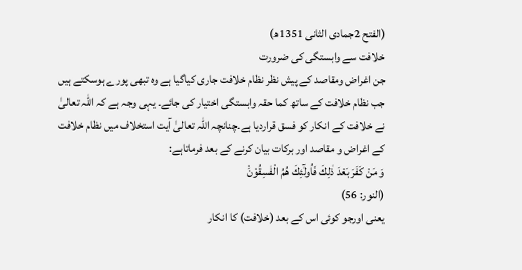(الفتح 2جمادی الثانی 1351ھ)
خلافت سے وابستگی کی ضرورت
جن اغراض ومقاصد کے پیش نظر نظام خلافت جاری کیاگیا ہے وہ تبھی پورے ہوسکتے ہیں جب نظام خلافت کے ساتھ کما حقہ وابستگی اختیار کی جائے۔ یہی وجہ ہے کہ اللہ تعالیٰ نے خلافت کے انکار کو فسق قراردیا ہے۔چنانچہ اللہ تعالیٰ آیت استخلاف میں نظام خلافت کے اغراض و مقاصد اور برکات بیان کرنے کے بعد فرماتاہے:
وَ مَنْ كَفَرَ بَعْدَ ذٰلِكَ فَاُولٰٓئِكَ هُمُ الْفٰسِقُوْنَْ
(النور: 56)
یعنی اورجو کوئی اس کے بعد (خلافت) کا انکار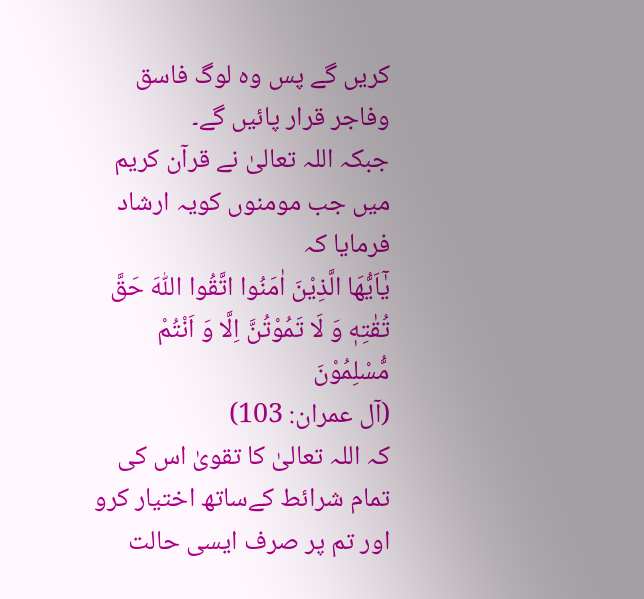کریں گے پس وہ لوگ فاسق وفاجر قرار پائیں گے۔
جبکہ اللہ تعالیٰ نے قرآن کریم میں جب مومنوں کویہ ارشاد فرمایا کہ
یٰۤاَیُّهَا الَّذِیْنَ اٰمَنُوا اتَّقُوا اللّٰهَ حَقَّ تُقٰتِهٖ وَ لَا تَمُوْتُنَّ اِلَّا وَ اَنْتُمْ مُّسْلِمُوْنَ
(آل عمران: 103)
کہ اللہ تعالیٰ کا تقویٰ اس کی تمام شرائط کےساتھ اختیار کرو اور تم پر صرف ایسی حالت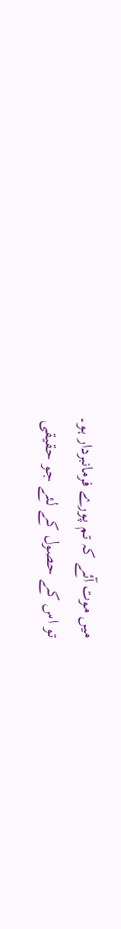میں موت آئے کہ تم پورے فرمانبردار ہو۔
تو اس کے حصول کے لئے جو حقیقی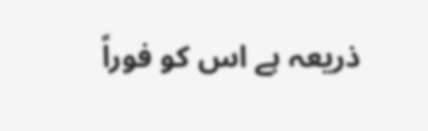ذریعہ ہے اس کو فوراً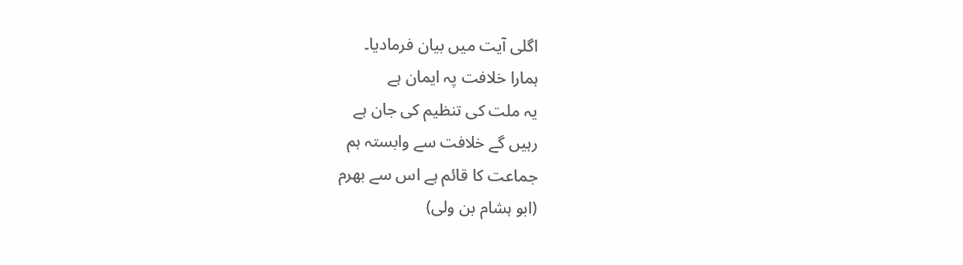اگلی آیت میں بیان فرمادیا۔
ہمارا خلافت پہ ایمان ہے
یہ ملت کی تنظیم کی جان ہے
رہیں گے خلافت سے وابستہ ہم
جماعت کا قائم ہے اس سے بھرم
(ابو ہشام بن ولی)